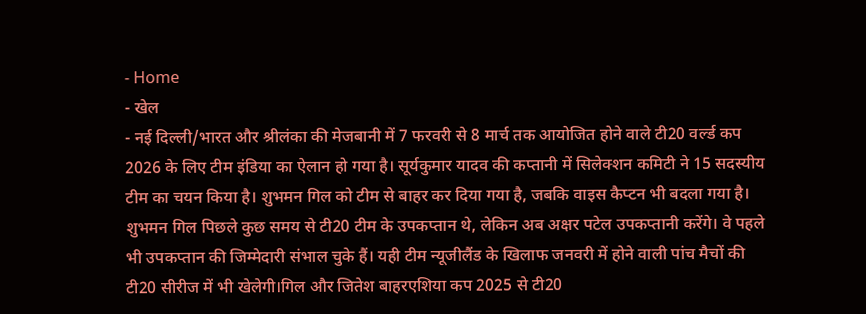- Home
- खेल
- नई दिल्ली/भारत और श्रीलंका की मेजबानी में 7 फरवरी से 8 मार्च तक आयोजित होने वाले टी20 वर्ल्ड कप 2026 के लिए टीम इंडिया का ऐलान हो गया है। सूर्यकुमार यादव की कप्तानी में सिलेक्शन कमिटी ने 15 सदस्यीय टीम का चयन किया है। शुभमन गिल को टीम से बाहर कर दिया गया है, जबकि वाइस कैप्टन भी बदला गया है। शुभमन गिल पिछले कुछ समय से टी20 टीम के उपकप्तान थे, लेकिन अब अक्षर पटेल उपकप्तानी करेंगे। वे पहले भी उपकप्तान की जिम्मेदारी संभाल चुके हैं। यही टीम न्यूजीलैंड के खिलाफ जनवरी में होने वाली पांच मैचों की टी20 सीरीज में भी खेलेगी।गिल और जितेश बाहरएशिया कप 2025 से टी20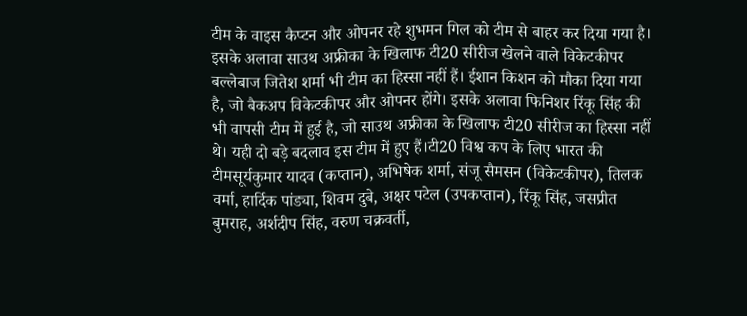टीम के वाइस कैप्टन और ओपनर रहे शुभमन गिल को टीम से बाहर कर दिया गया है। इसके अलावा साउथ अफ्रीका के खिलाफ टी20 सीरीज खेलने वाले विकेटकीपर बल्लेबाज जितेश शर्मा भी टीम का हिस्सा नहीं हैं। ईशान किशन को मौका दिया गया है, जो बैकअप विकेटकीपर और ओपनर होंगे। इसके अलावा फिनिशर रिंकू सिंह की भी वापसी टीम में हुई है, जो साउथ अफ्रीका के खिलाफ टी20 सीरीज का हिस्सा नहीं थे। यही दो बड़े बदलाव इस टीम में हुए हैं।टी20 विश्व कप के लिए भारत की टीमसूर्यकुमार यादव (कप्तान), अभिषेक शर्मा, संजू सैमसन (विकेटकीपर), तिलक वर्मा, हार्दिक पांड्या, शिवम दुबे, अक्षर पटेल (उपकप्तान), रिंकू सिंह, जसप्रीत बुमराह, अर्शदीप सिंह, वरुण चक्रवर्ती,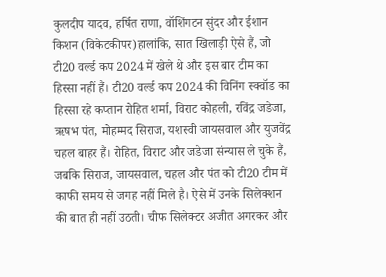कुलदीप यादव, हर्षित राणा, वॉशिंगटन सुंदर और ईशान किशन (विकेटकीपर)हालांकि, सात खिलाड़ी ऐसे हैं, जो टी20 वर्ल्ड कप 2024 में खेले थे और इस बार टीम का हिस्सा नहीं हैं। टी20 वर्ल्ड कप 2024 की विनिंग स्क्वॉड का हिस्सा रहे कप्तान रोहित शर्मा, विराट कोहली, रविंद्र जडेजा, ऋषभ पंत, मोहम्मद सिराज, यशस्वी जायसवाल और युजवेंद्र चहल बाहर हैं। रोहित, विराट और जडेजा संन्यास ले चुके हैं, जबकि सिराज, जायसवाल, चहल और पंत को टी20 टीम में काफी समय से जगह नहीं मिले है। ऐसे में उनके सिलेक्शन की बात ही नहीं उठती। चीफ सिलेक्टर अजीत अगरकर और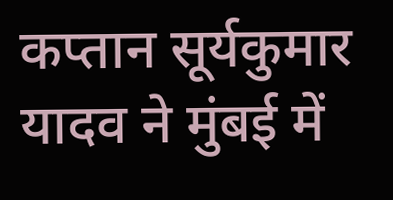कप्तान सूर्यकुमार यादव ने मुंबई में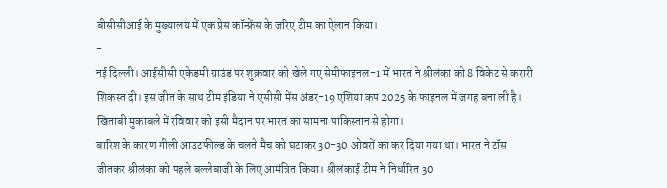बीसीसीआई के मुख्यालय में एक प्रेस कॉन्फ्रेंस के जरिए टीम का ऐलान किया।
-
नई दिल्ली। आईसीसी एकेडमी ग्राउंड पर शुक्रवार को खेले गए सेमीफाइनल-1 में भारत ने श्रीलंका को 8 विकेट से करारी शिकस्त दी। इस जीत के साथ टीम इंडिया ने एसीसी मेंस अंडर-19 एशिया कप 2025 के फाइनल में जगह बना ली है। खिताबी मुकाबले में रविवार को इसी मैदान पर भारत का सामना पाकिस्तान से होगा।
बारिश के कारण गीली आउटफील्ड के चलते मैच को घटाकर 30-30 ओवरों का कर दिया गया था। भारत ने टॉस जीतकर श्रीलंका को पहले बल्लेबाजी के लिए आमंत्रित किया। श्रीलंकाई टीम ने निर्धारित 30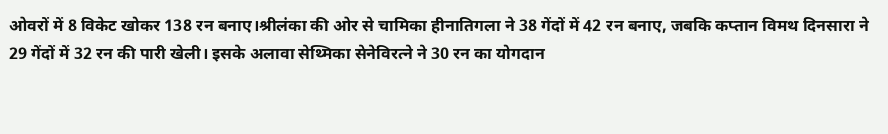ओवरों में 8 विकेट खोकर 138 रन बनाए।श्रीलंका की ओर से चामिका हीनातिगला ने 38 गेंदों में 42 रन बनाए, जबकि कप्तान विमथ दिनसारा ने 29 गेंदों में 32 रन की पारी खेली। इसके अलावा सेथ्मिका सेनेविरत्ने ने 30 रन का योगदान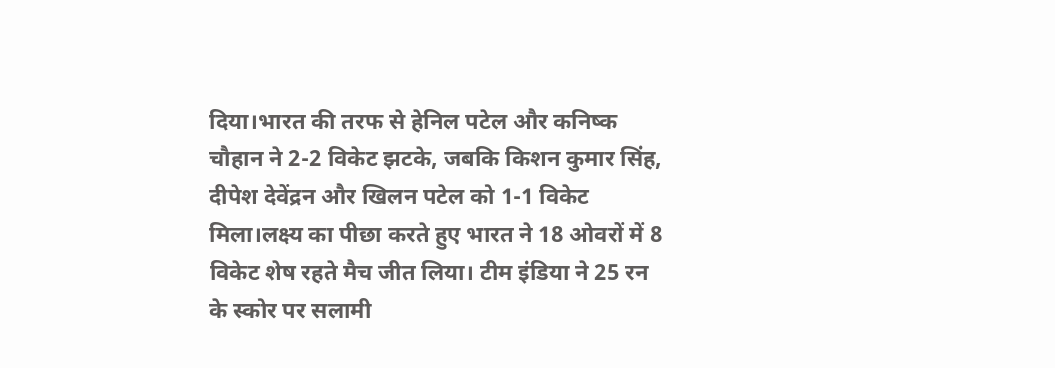दिया।भारत की तरफ से हेनिल पटेल और कनिष्क चौहान ने 2-2 विकेट झटके, जबकि किशन कुमार सिंह, दीपेश देवेंद्रन और खिलन पटेल को 1-1 विकेट मिला।लक्ष्य का पीछा करते हुए भारत ने 18 ओवरों में 8 विकेट शेष रहते मैच जीत लिया। टीम इंडिया ने 25 रन के स्कोर पर सलामी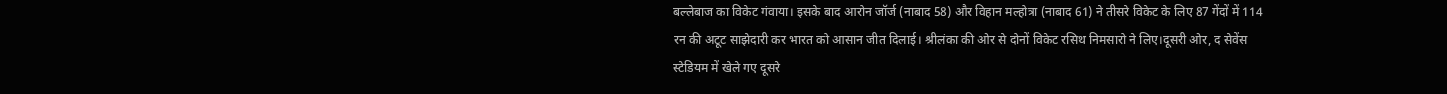बल्लेबाज का विकेट गंवाया। इसके बाद आरोन जॉर्ज (नाबाद 58) और विहान मल्होत्रा (नाबाद 61) ने तीसरे विकेट के लिए 87 गेंदों में 114 रन की अटूट साझेदारी कर भारत को आसान जीत दिलाई। श्रीलंका की ओर से दोनों विकेट रसिथ निमसारो ने लिए।दूसरी ओर, द सेवेंस स्टेडियम में खेले गए दूसरे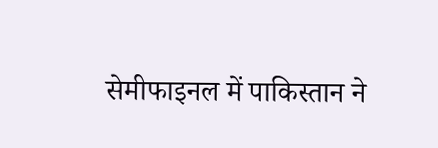सेमीफाइनल में पाकिस्तान ने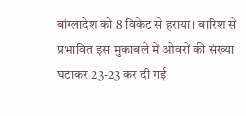बांग्लादेश को 8 विकेट से हराया। बारिश से प्रभावित इस मुकाबले में ओवरों की संख्या घटाकर 23-23 कर दी गई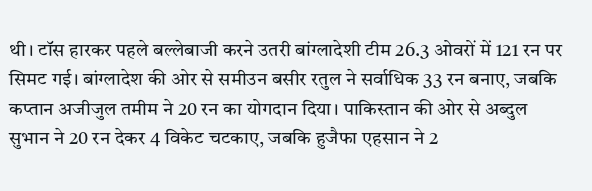थी। टॉस हारकर पहले बल्लेबाजी करने उतरी बांग्लादेशी टीम 26.3 ओवरों में 121 रन पर सिमट गई। बांग्लादेश की ओर से समीउन बसीर रतुल ने सर्वाधिक 33 रन बनाए, जबकि कप्तान अजीजुल तमीम ने 20 रन का योगदान दिया। पाकिस्तान की ओर से अब्दुल सुभान ने 20 रन देकर 4 विकेट चटकाए, जबकि हुजैफा एहसान ने 2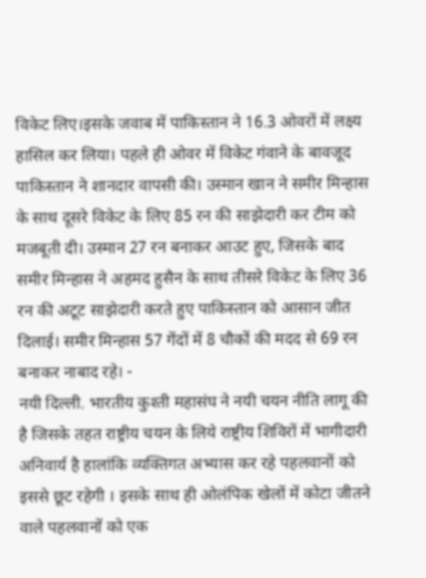विकेट लिए।इसके जवाब में पाकिस्तान ने 16.3 ओवरों में लक्ष्य हासिल कर लिया। पहले ही ओवर में विकेट गंवाने के बावजूद पाकिस्तान ने शानदार वापसी की। उस्मान खान ने समीर मिन्हास के साथ दूसरे विकेट के लिए 85 रन की साझेदारी कर टीम को मजबूती दी। उस्मान 27 रन बनाकर आउट हुए, जिसके बाद समीर मिन्हास ने अहमद हुसैन के साथ तीसरे विकेट के लिए 36 रन की अटूट साझेदारी करते हुए पाकिस्तान को आसान जीत दिलाई। समीर मिन्हास 57 गेंदों में 8 चौकों की मदद से 69 रन बनाकर नाबाद रहे। -
नयी दिल्ली. भारतीय कुश्ती महासंघ ने नयी चयन नीति लागू की है जिसके तहत राष्ट्रीय चयन के लिये राष्ट्रीय शिविरों में भागीदारी अनिवार्य है हालांकि व्यक्तिगत अभ्यास कर रहे पहलवानों को इससे छूट रहेगी । इसके साथ ही ओलंपिक खेलों में कोटा जीतने वाले पहलवानों को एक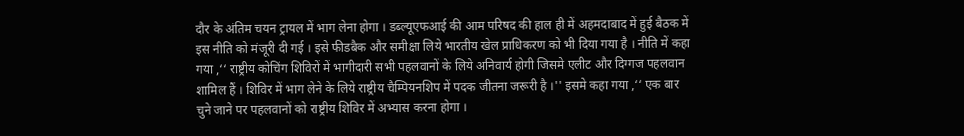दौर के अंतिम चयन ट्रायल में भाग लेना होगा । डब्ल्यूएफआई की आम परिषद की हाल ही में अहमदाबाद में हुई बैठक में इस नीति को मंजूरी दी गई । इसे फीडबैक और समीक्षा लिये भारतीय खेल प्राधिकरण को भी दिया गया है । नीति में कहा गया ,‘‘ राष्ट्रीय कोचिंग शिविरों में भागीदारी सभी पहलवानों के लिये अनिवार्य होगी जिसमे एलीट और दिग्गज पहलवान शामिल हैं । शिविर में भाग लेने के लिये राष्ट्रीय चैम्पियनशिप में पदक जीतना जरूरी है ।'' इसमे कहा गया ,‘‘ एक बार चुने जाने पर पहलवानों को राष्ट्रीय शिविर में अभ्यास करना होगा ।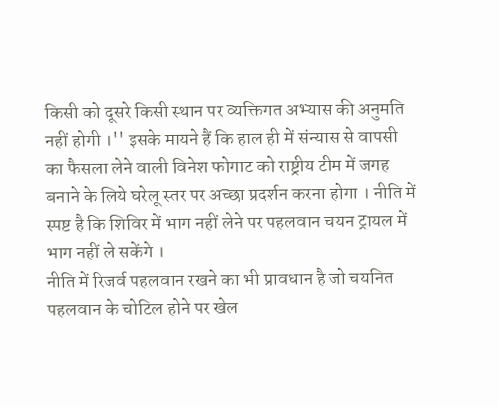किसी को दूसरे किसी स्थान पर व्यक्तिगत अभ्यास की अनुमति नहीं होगी ।'' इसके मायने हैं कि हाल ही में संन्यास से वापसी का फैसला लेने वाली विनेश फोगाट को राष्ट्रीय टीम में जगह बनाने के लिये घरेलू स्तर पर अच्छा प्रदर्शन करना होगा । नीति में स्पष्ट है कि शिविर में भाग नहीं लेने पर पहलवान चयन ट्रायल में भाग नहीं ले सकेंगे ।
नीति में रिजर्व पहलवान रखने का भी प्रावधान है जो चयनित पहलवान के चोटिल होने पर खेल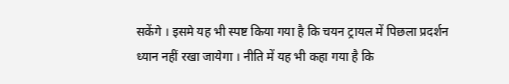सकेंगे । इसमे यह भी स्पष्ट किया गया है कि चयन ट्रायल में पिछला प्रदर्शन ध्यान नहीं रखा जायेगा । नीति में यह भी कहा गया है कि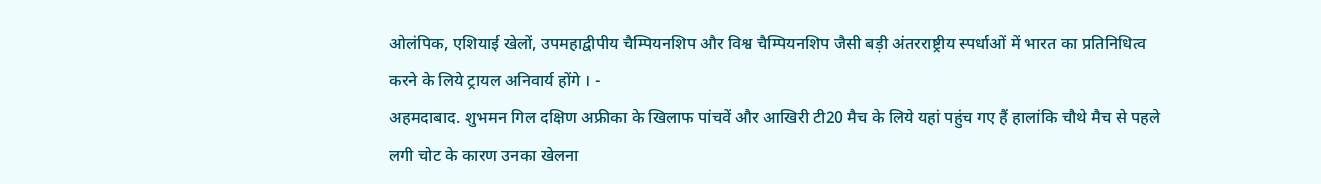ओलंपिक, एशियाई खेलों, उपमहाद्वीपीय चैम्पियनशिप और विश्व चैम्पियनशिप जैसी बड़ी अंतरराष्ट्रीय स्पर्धाओं में भारत का प्रतिनिधित्व करने के लिये ट्रायल अनिवार्य होंगे । -
अहमदाबाद. शुभमन गिल दक्षिण अफ्रीका के खिलाफ पांचवें और आखिरी टी20 मैच के लिये यहां पहुंच गए हैं हालांकि चौथे मैच से पहले लगी चोट के कारण उनका खेलना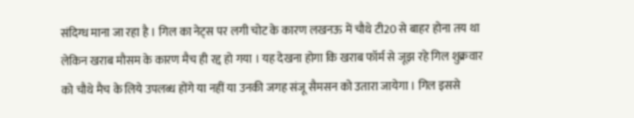संदिग्ध माना जा रहा है । गिल का नेट्स पर लगी चोट के कारण लखनऊ में चौथे टी20 से बाहर होना तय था लेकिन खराब मौसम के कारण मैच ही रद्द हो गया । यह देखना होगा कि खराब फॉर्म से जूझ रहे गिल शुक्रवार को चौथे मैच के लिये उपलब्ध होंगे या नहीं या उनकी जगह संजू सैमसन को उतारा जायेगा । गिल इससे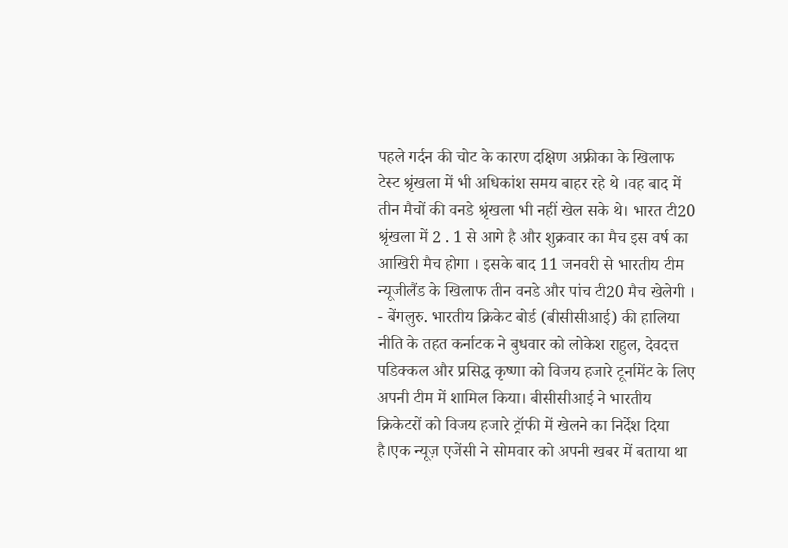पहले गर्दन की चोट के कारण दक्षिण अफ्रीका के खिलाफ टेस्ट श्रृंखला में भी अधिकांश समय बाहर रहे थे ।वह बाद में तीन मैचों की वनडे श्रृंखला भी नहीं खेल सके थे। भारत टी20 श्रृंखला में 2 . 1 से आगे है और शुक्रवार का मैच इस वर्ष का आखिरी मैच होगा । इसके बाद 11 जनवरी से भारतीय टीम न्यूजीलैंड के खिलाफ तीन वनडे और पांच टी20 मैच खेलेगी ।
- बेंगलुरु. भारतीय क्रिकेट बोर्ड (बीसीसीआई) की हालिया नीति के तहत कर्नाटक ने बुधवार को लोकेश राहुल, देवदत्त पडिक्कल और प्रसिद्ध कृष्णा को विजय हजारे टूर्नामेंट के लिए अपनी टीम में शामिल किया। बीसीसीआई ने भारतीय क्रिकेटरों को विजय हजारे ट्रॉफी में खेलने का निर्देश दिया है।एक न्यूज़ एजेंसी ने सोमवार को अपनी खबर में बताया था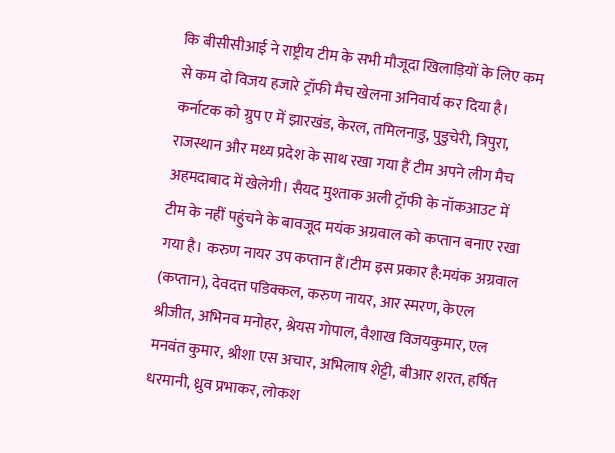कि बीसीसीआई ने राष्ट्रीय टीम के सभी मौजूदा खिलाड़ियों के लिए कम से कम दो विजय हजारे ट्रॉफी मैच खेलना अनिवार्य कर दिया है। कर्नाटक को ग्रुप ए में झारखंड, केरल, तमिलनाडु, पुडुचेरी, त्रिपुरा, राजस्थान और मध्य प्रदेश के साथ रखा गया हैं टीम अपने लीग मैच अहमदाबाद में खेलेगी। सैयद मुश्ताक अली ट्रॉफी के नॉकआउट में टीम के नहीं पहुंचने के बावजूद मयंक अग्रवाल को कप्तान बनाए रखा गया है। करुण नायर उप कप्तान हैं।टीम इस प्रकार है:मयंक अग्रवाल (कप्तान), देवदत्त पडिक्कल, करुण नायर, आर स्मरण, केएल श्रीजीत, अभिनव मनोहर, श्रेयस गोपाल, वैशाख विजयकुमार, एल मनवंत कुमार, श्रीशा एस अचार, अभिलाष शेट्टी, बीआर शरत, हर्षित धरमानी, ध्रुव प्रभाकर, लोकश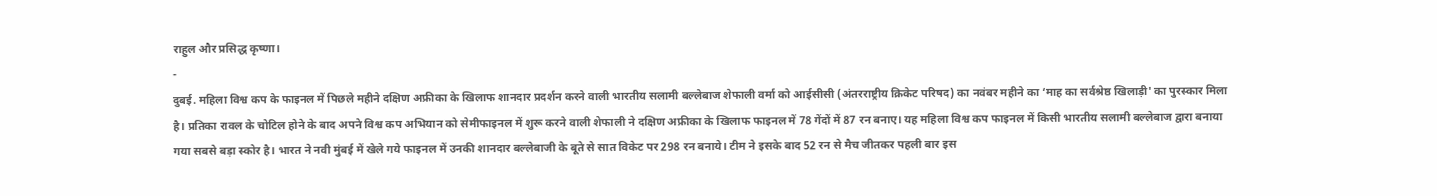राहुल और प्रसिद्ध कृष्णा।
-
दुबई. महिला विश्व कप के फाइनल में पिछले महीने दक्षिण अफ्रीका के खिलाफ शानदार प्रदर्शन करने वाली भारतीय सलामी बल्लेबाज शेफाली वर्मा को आईसीसी (अंतरराष्ट्रीय क्रिकेट परिषद) का नवंबर महीने का ‘माह का सर्वश्रेष्ठ खिलाड़ी' का पुरस्कार मिला है। प्रतिका रावल के चोटिल होने के बाद अपने विश्व कप अभियान को सेमीफाइनल में शुरू करने वाली शेफाली ने दक्षिण अफ्रीका के खिलाफ फाइनल में 78 गेंदों में 87 रन बनाए। यह महिला विश्व कप फाइनल में किसी भारतीय सलामी बल्लेबाज द्वारा बनाया गया सबसे बड़ा स्कोर है। भारत ने नवी मुंबई में खेले गये फाइनल में उनकी शानदार बल्लेबाजी के बूते से सात विकेट पर 298 रन बनाये। टीम ने इसके बाद 52 रन से मैच जीतकर पहली बार इस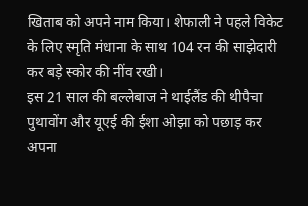खिताब को अपने नाम किया। शेफाली ने पहले विकेट के लिए स्मृति मंधाना के साथ 104 रन की साझेदारी कर बड़े स्कोर की नींव रखी।
इस 21 साल की बल्लेबाज ने थाईलैंड की थीपैचा पुथावोंग और यूएई की ईशा ओझा को पछाड़ कर अपना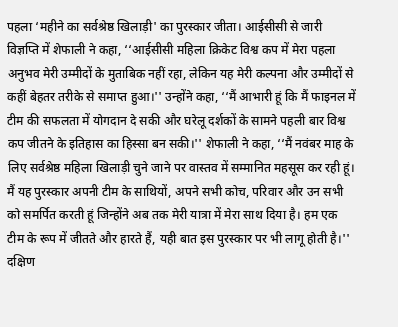पहला ‘महीने का सर्वश्रेष्ठ खिलाड़ी' का पुरस्कार जीता। आईसीसी से जारी विज्ञप्ति में शेफाली ने कहा, ‘‘आईसीसी महिला क्रिकेट विश्व कप में मेरा पहला अनुभव मेरी उम्मीदों के मुताबिक नहीं रहा, लेकिन यह मेरी कल्पना और उम्मीदों से कहीं बेहतर तरीके से समाप्त हुआ।'' उन्होंने कहा, ‘‘मैं आभारी हूं कि मैं फाइनल में टीम की सफलता में योगदान दे सकी और घरेलू दर्शकों के सामने पहली बार विश्व कप जीतने के इतिहास का हिस्सा बन सकी।'' शेफाली ने कहा, ‘‘मैं नवंबर माह के लिए सर्वश्रेष्ठ महिला खिलाड़ी चुने जाने पर वास्तव में सम्मानित महसूस कर रही हूं। मैं यह पुरस्कार अपनी टीम के साथियों, अपने सभी कोच, परिवार और उन सभी को समर्पित करती हूं जिन्होंने अब तक मेरी यात्रा में मेरा साथ दिया है। हम एक टीम के रूप में जीतते और हारते हैं, यही बात इस पुरस्कार पर भी लागू होती है।'' दक्षिण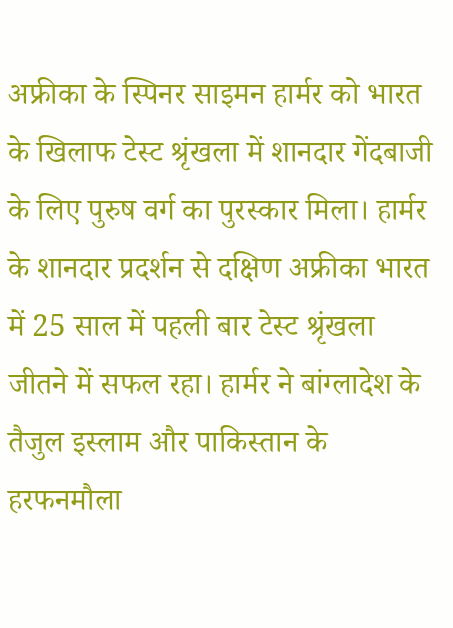अफ्रीका के स्पिनर साइमन हार्मर को भारत के खिलाफ टेस्ट श्रृंखला में शानदार गेंदबाजी के लिए पुरुष वर्ग का पुरस्कार मिला। हार्मर के शानदार प्रदर्शन से दक्षिण अफ्रीका भारत में 25 साल में पहली बार टेस्ट श्रृंखला जीतने में सफल रहा। हार्मर ने बांग्लादेश के तैजुल इस्लाम और पाकिस्तान के हरफनमौला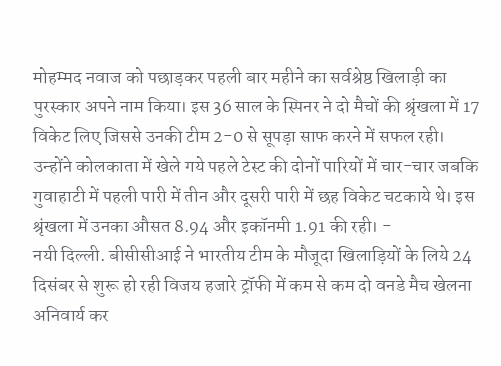मोहम्मद नवाज को पछाड़कर पहली बार महीने का सर्वश्रेष्ठ खिलाड़ी का पुरस्कार अपने नाम किया। इस 36 साल के स्पिनर ने दो मैचों की श्रृंखला में 17 विकेट लिए जिससे उनकी टीम 2-0 से सूपड़ा साफ करने में सफल रही। उन्होंने कोलकाता में खेले गये पहले टेस्ट की दोनों पारियों में चार-चार जबकि गुवाहाटी में पहली पारी में तीन और दूसरी पारी में छह विकेट चटकाये थे। इस श्रृंखला में उनका औसत 8.94 और इकॉनमी 1.91 की रही। -
नयी दिल्ली. बीसीसीआई ने भारतीय टीम के मौजूदा खिलाड़ियों के लिये 24 दिसंबर से शुरू हो रही विजय हजारे ट्रॉफी में कम से कम दो वनडे मैच खेलना अनिवार्य कर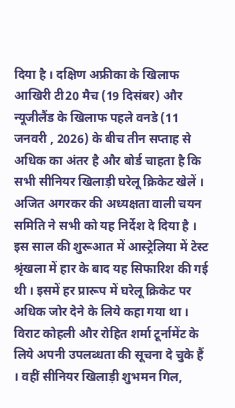दिया है । दक्षिण अफ्रीका के खिलाफ आखिरी टी20 मैच (19 दिसंबर) और न्यूजीलैंड के खिलाफ पहले वनडे (11 जनवरी , 2026) के बीच तीन सप्ताह से अधिक का अंतर है और बोर्ड चाहता है कि सभी सीनियर खिलाड़ी घरेलू क्रिकेट खेलें । अजित अगरकर की अध्यक्षता वाली चयन समिति ने सभी को यह निर्देश दे दिया है ।
इस साल की शुरूआत में आस्ट्रेलिया में टेस्ट श्रृंखला में हार के बाद यह सिफारिश की गई थी । इसमें हर प्रारूप में घरेलू क्रिकेट पर अधिक जोर देने के लिये कहा गया था । विराट कोहली और रोहित शर्मा टूर्नामेंट के लिये अपनी उपलब्धता की सूचना दे चुके हैं । वहीं सीनियर खिलाड़ी शुभमन गिल,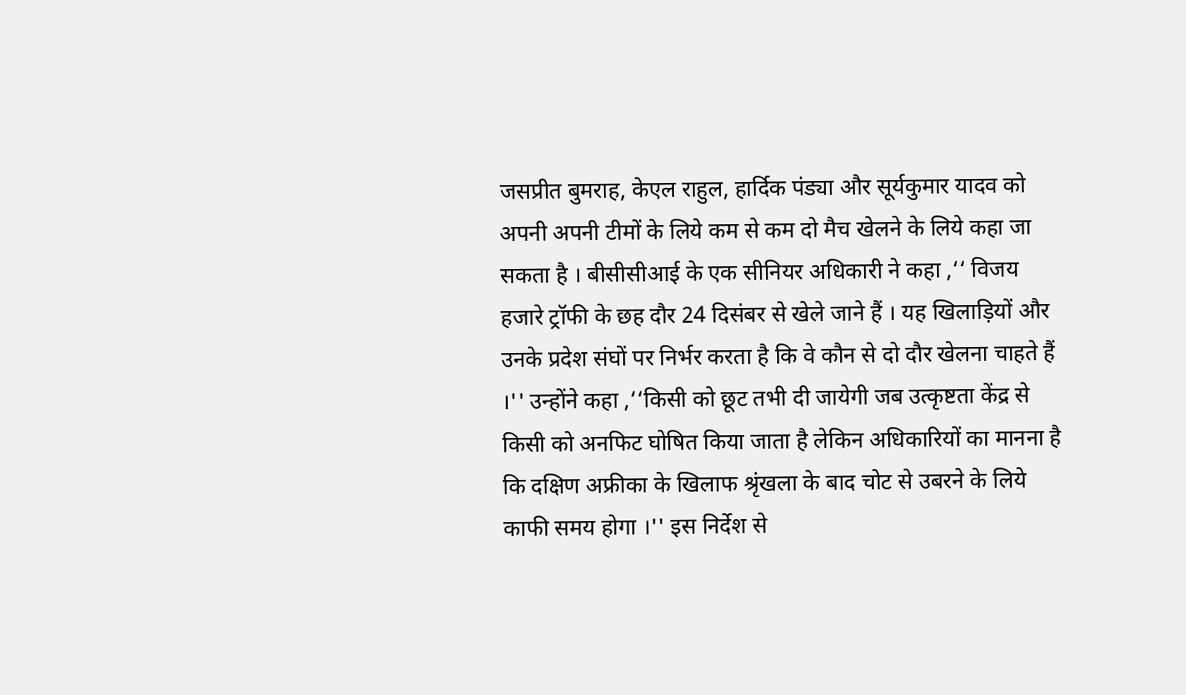जसप्रीत बुमराह, केएल राहुल, हार्दिक पंड्या और सूर्यकुमार यादव को अपनी अपनी टीमों के लिये कम से कम दो मैच खेलने के लिये कहा जा सकता है । बीसीसीआई के एक सीनियर अधिकारी ने कहा ,‘‘ विजय हजारे ट्रॉफी के छह दौर 24 दिसंबर से खेले जाने हैं । यह खिलाड़ियों और उनके प्रदेश संघों पर निर्भर करता है कि वे कौन से दो दौर खेलना चाहते हैं ।'' उन्होंने कहा ,‘‘किसी को छूट तभी दी जायेगी जब उत्कृष्टता केंद्र से किसी को अनफिट घोषित किया जाता है लेकिन अधिकारियों का मानना है कि दक्षिण अफ्रीका के खिलाफ श्रृंखला के बाद चोट से उबरने के लिये काफी समय होगा ।'' इस निर्देश से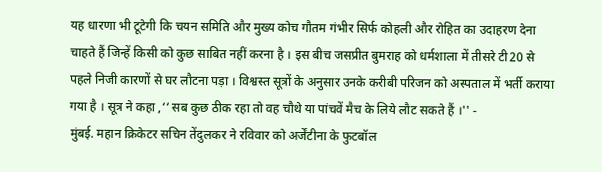यह धारणा भी टूटेगी कि चयन समिति और मुख्य कोच गौतम गंभीर सिर्फ कोहली और रोहित का उदाहरण देना चाहते हैं जिन्हें किसी को कुछ साबित नहीं करना है । इस बीच जसप्रीत बुमराह को धर्मशाला में तीसरे टी20 से पहले निजी कारणों से घर लौटना पड़ा । विश्वस्त सूत्रों के अनुसार उनके करीबी परिजन को अस्पताल में भर्ती कराया गया है । सूत्र ने कहा ,‘‘ सब कुछ ठीक रहा तो वह चौथे या पांचवें मैच के लिये लौट सकते हैं ।'' -
मुंबई. महान क्रिकेटर सचिन तेंदुलकर ने रविवार को अर्जेंटीना के फुटबॉल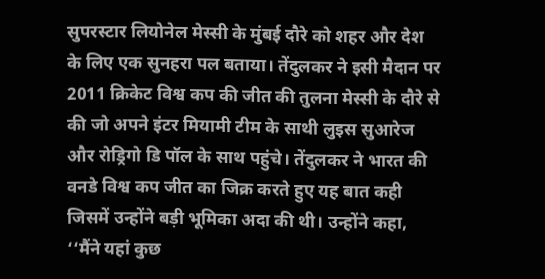सुपरस्टार लियोनेल मेस्सी के मुंबई दौरे को शहर और देश के लिए एक सुनहरा पल बताया। तेंदुलकर ने इसी मैदान पर 2011 क्रिकेट विश्व कप की जीत की तुलना मेस्सी के दौरे से की जो अपने इंटर मियामी टीम के साथी लुइस सुआरेज और रोड्रिगो डि पॉल के साथ पहुंचे। तेंदुलकर ने भारत की वनडे विश्व कप जीत का जिक्र करते हुए यह बात कही जिसमें उन्होंने बड़ी भूमिका अदा की थी। उन्होंने कहा, ‘‘मैंने यहां कुछ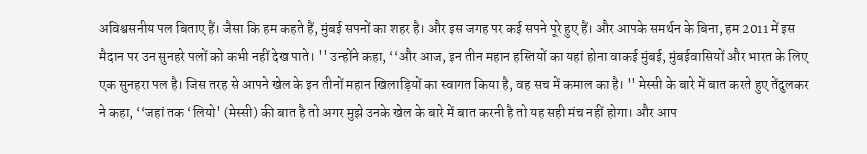अविश्वसनीय पल बिताए हैं। जैसा कि हम कहते हैं, मुंबई सपनों का शहर है। और इस जगह पर कई सपने पूरे हुए हैं। और आपके समर्थन के बिना, हम 2011 में इस मैदान पर उन सुनहरे पलों को कभी नहीं देख पाते। '' उन्होंने कहा, ‘‘और आज, इन तीन महान हस्तियों का यहां होना वाकई मुंबई, मुंबईवासियों और भारत के लिए एक सुनहरा पल है। जिस तरह से आपने खेल के इन तीनों महान खिलाड़ियों का स्वागत किया है, वह सच में कमाल का है। '' मेस्सी के बारे में बात करते हुए तेंदुलकर ने कहा, ‘‘जहां तक ‘लियो' (मेस्सी) की बात है तो अगर मुझे उनके खेल के बारे में बात करनी है तो यह सही मंच नहीं होगा। और आप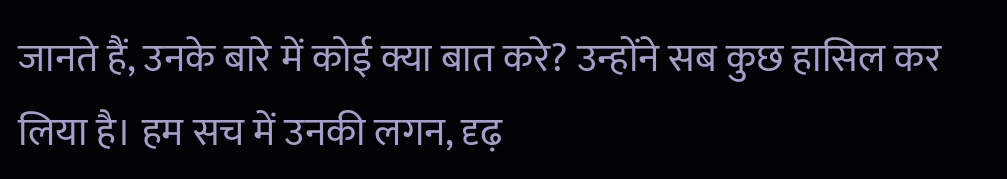जानते हैं, उनके बारे में कोई क्या बात करे? उन्होंने सब कुछ हासिल कर लिया है। हम सच में उनकी लगन, दृढ़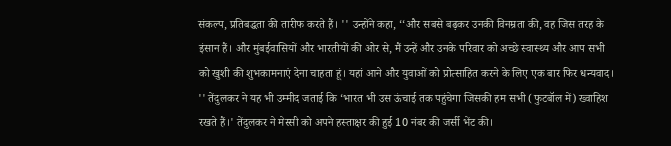संकल्प, प्रतिबद्धता की तारीफ करते हैं। '' उन्होंने कहा, ‘‘और सबसे बढ़कर उनकी विनम्रता की, वह जिस तरह के इंसान हैं। और मुंबईवासियों और भारतीयों की ओर से, मैं उन्हें और उनके परिवार को अच्छे स्वास्थ्य और आप सभी को खुशी की शुभकामनाएं देना चाहता हूं। यहां आने और युवाओं को प्रोत्साहित करने के लिए एक बार फिर धन्यवाद। '' तेंदुलकर ने यह भी उम्मीद जताई कि ‘भारत भी उस ऊंचाई तक पहुंचेगा जिसकी हम सभी (फुटबॉल में) ख्वाहिश रखते हैं।' तेंदुलकर ने मेस्सी को अपने हस्ताक्षर की हुई 10 नंबर की जर्सी भेंट की।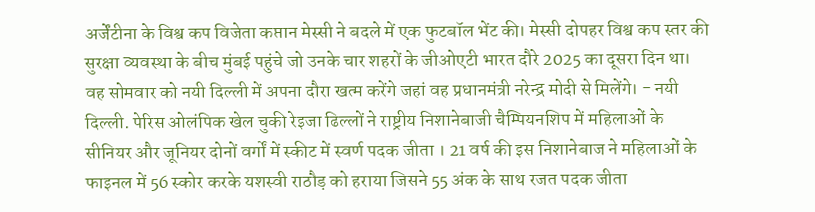अर्जेंटीना के विश्व कप विजेता कप्तान मेस्सी ने बदले में एक फुटबॉल भेंट की। मेस्सी दोपहर विश्व कप स्तर की सुरक्षा व्यवस्था के बीच मुंबई पहुंचे जो उनके चार शहरों के जीओएटी भारत दौरे 2025 का दूसरा दिन था। वह सोमवार को नयी दिल्ली में अपना दौरा खत्म करेंगे जहां वह प्रधानमंत्री नरेन्द्र मोदी से मिलेंगे। - नयी दिल्ली. पेरिस ओलंपिक खेल चुकी रेइजा ढिल्लों ने राष्ट्रीय निशानेबाजी चैम्पियनशिप में महिलाओं के सीनियर और जूनियर दोनों वर्गों में स्कीट में स्वर्ण पदक जीता । 21 वर्ष की इस निशानेबाज ने महिलाओं के फाइनल में 56 स्कोर करके यशस्वी राठौड़ को हराया जिसने 55 अंक के साथ रजत पदक जीता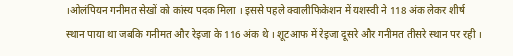।ओलंपियन गनीमत सेखों को कांस्य पदक मिला । इससे पहले क्वालीफिकेशन में यशस्वी ने 118 अंक लेकर शीर्ष स्थान पाया था जबकि गनीमत और रेइजा के 116 अंक थे । शूटआफ में रेइजा दूसरे और गनीमत तीसरे स्थान पर रही ।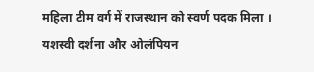महिला टीम वर्ग में राजस्थान को स्वर्ण पदक मिला । यशस्वी दर्शना और ओलंपियन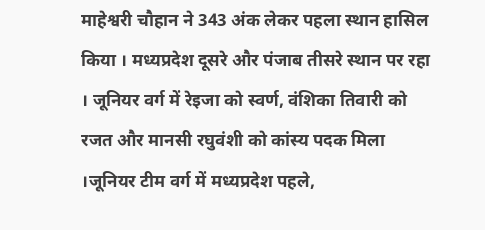माहेश्वरी चौहान ने 343 अंक लेकर पहला स्थान हासिल किया । मध्यप्रदेश दूसरे और पंजाब तीसरे स्थान पर रहा । जूनियर वर्ग में रेइजा को स्वर्ण, वंशिका तिवारी को रजत और मानसी रघुवंशी को कांस्य पदक मिला ।जूनियर टीम वर्ग में मध्यप्रदेश पहले,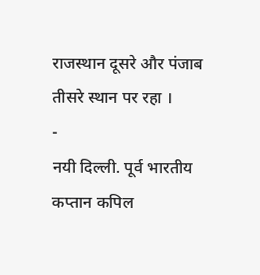राजस्थान दूसरे और पंजाब तीसरे स्थान पर रहा ।
-
नयी दिल्ली. पूर्व भारतीय कप्तान कपिल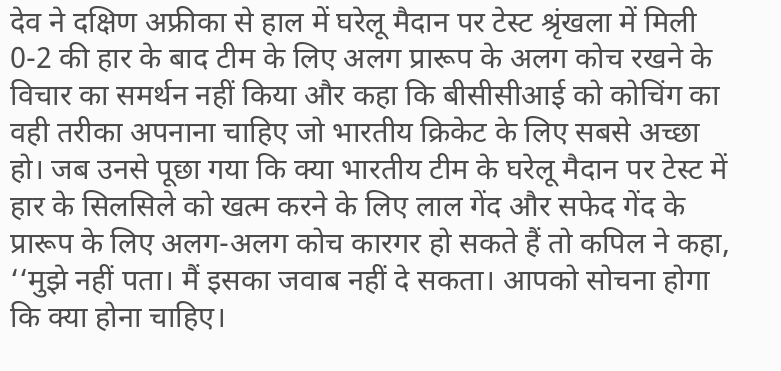देव ने दक्षिण अफ्रीका से हाल में घरेलू मैदान पर टेस्ट श्रृंखला में मिली 0-2 की हार के बाद टीम के लिए अलग प्रारूप के अलग कोच रखने के विचार का समर्थन नहीं किया और कहा कि बीसीसीआई को कोचिंग का वही तरीका अपनाना चाहिए जो भारतीय क्रिकेट के लिए सबसे अच्छा हो। जब उनसे पूछा गया कि क्या भारतीय टीम के घरेलू मैदान पर टेस्ट में हार के सिलसिले को खत्म करने के लिए लाल गेंद और सफेद गेंद के प्रारूप के लिए अलग-अलग कोच कारगर हो सकते हैं तो कपिल ने कहा, ‘‘मुझे नहीं पता। मैं इसका जवाब नहीं दे सकता। आपको सोचना होगा कि क्या होना चाहिए।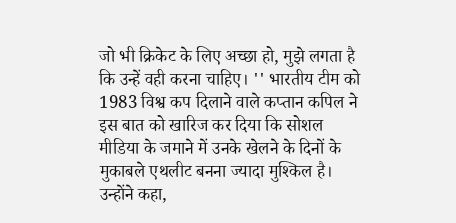जो भी क्रिकेट के लिए अच्छा हो, मुझे लगता है कि उन्हें वही करना चाहिए। '' भारतीय टीम को 1983 विश्व कप दिलाने वाले कप्तान कपिल ने इस बात को खारिज कर दिया कि सोशल मीडिया के जमाने में उनके खेलने के दिनों के मुकाबले एथलीट बनना ज्यादा मुश्किल है। उन्होंने कहा,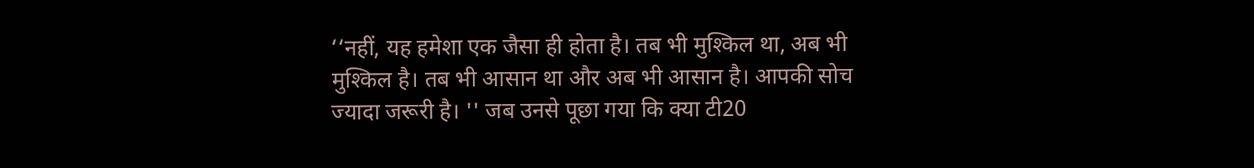‘‘नहीं, यह हमेशा एक जैसा ही होता है। तब भी मुश्किल था, अब भी मुश्किल है। तब भी आसान था और अब भी आसान है। आपकी सोच ज्यादा जरूरी है। '' जब उनसे पूछा गया कि क्या टी20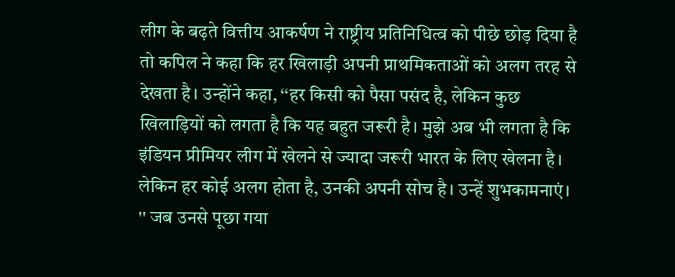लीग के बढ़ते वित्तीय आकर्षण ने राष्ट्रीय प्रतिनिधित्व को पीछे छोड़ दिया है तो कपिल ने कहा कि हर खिलाड़ी अपनी प्राथमिकताओं को अलग तरह से देखता है। उन्होंने कहा, ‘‘हर किसी को पैसा पसंद है, लेकिन कुछ खिलाड़ियों को लगता है कि यह बहुत जरूरी है। मुझे अब भी लगता है कि इंडियन प्रीमियर लीग में खेलने से ज्यादा जरूरी भारत के लिए खेलना है। लेकिन हर कोई अलग होता है, उनकी अपनी सोच है। उन्हें शुभकामनाएं। '' जब उनसे पूछा गया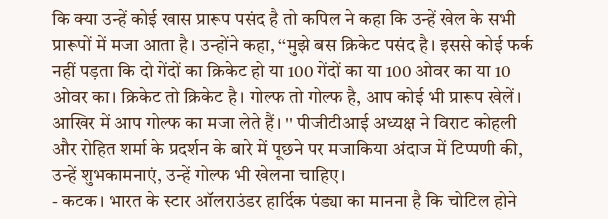कि क्या उन्हें कोई खास प्रारूप पसंद है तो कपिल ने कहा कि उन्हें खेल के सभी प्रारूपों में मजा आता है। उन्होंने कहा, ‘‘मुझे बस क्रिकेट पसंद है। इससे कोई फर्क नहीं पड़ता कि दो गेंदों का क्रिकेट हो या 100 गेंदों का या 100 ओवर का या 10 ओवर का। क्रिकेट तो क्रिकेट है। गोल्फ तो गोल्फ है, आप कोई भी प्रारूप खेलें। आखिर में आप गोल्फ का मजा लेते हैं। '' पीजीटीआई अध्यक्ष ने विराट कोहली और रोहित शर्मा के प्रदर्शन के बारे में पूछने पर मजाकिया अंदाज में टिप्पणी की, उन्हें शुभकामनाएं, उन्हें गोल्फ भी खेलना चाहिए।
- कटक। भारत के स्टार ऑलराउंडर हार्दिक पंड्या का मानना है कि चोटिल होने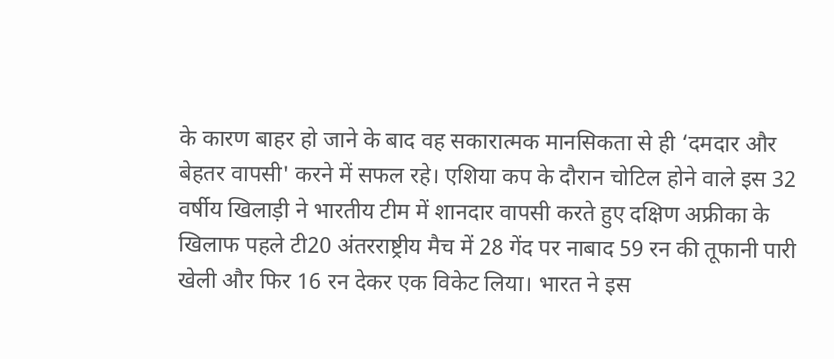के कारण बाहर हो जाने के बाद वह सकारात्मक मानसिकता से ही ‘दमदार और बेहतर वापसी' करने में सफल रहे। एशिया कप के दौरान चोटिल होने वाले इस 32 वर्षीय खिलाड़ी ने भारतीय टीम में शानदार वापसी करते हुए दक्षिण अफ्रीका के खिलाफ पहले टी20 अंतरराष्ट्रीय मैच में 28 गेंद पर नाबाद 59 रन की तूफानी पारी खेली और फिर 16 रन देकर एक विकेट लिया। भारत ने इस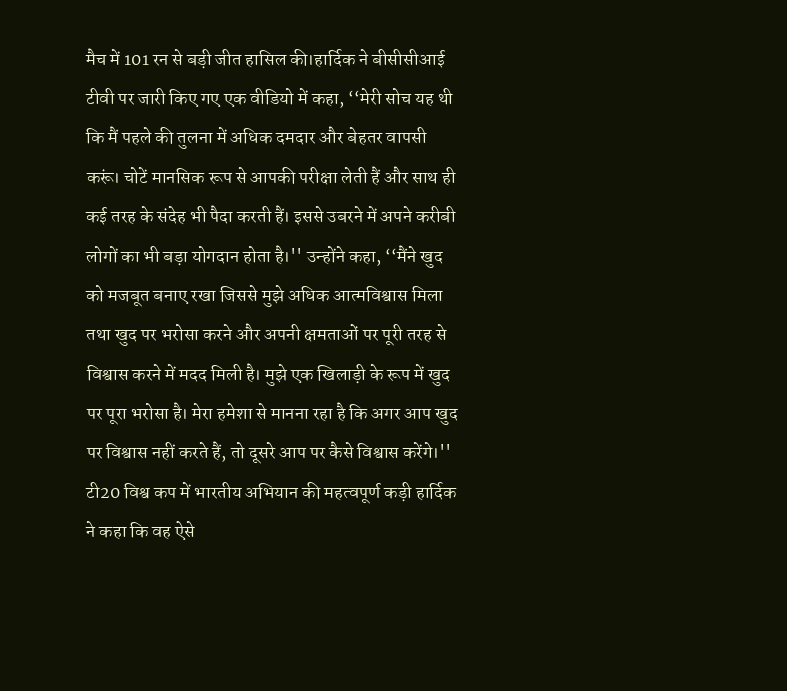मैच में 101 रन से बड़ी जीत हासिल की।हार्दिक ने बीसीसीआई टीवी पर जारी किए गए एक वीडियो में कहा, ‘‘मेरी सोच यह थी कि मैं पहले की तुलना में अधिक दमदार और बेहतर वापसी करूं। चोटें मानसिक रूप से आपकी परीक्षा लेती हैं और साथ ही कई तरह के संदेह भी पैदा करती हैं। इससे उबरने में अपने करीबी लोगों का भी बड़ा योगदान होता है।'' उन्होंने कहा, ‘‘मैंने खुद को मजबूत बनाए रखा जिससे मुझे अधिक आत्मविश्वास मिला तथा खुद पर भरोसा करने और अपनी क्षमताओं पर पूरी तरह से विश्वास करने में मदद मिली है। मुझे एक खिलाड़ी के रूप में खुद पर पूरा भरोसा है। मेरा हमेशा से मानना रहा है कि अगर आप खुद पर विश्वास नहीं करते हैं, तो दूसरे आप पर कैसे विश्वास करेंगे।'' टी20 विश्व कप में भारतीय अभियान की महत्वपूर्ण कड़ी हार्दिक ने कहा कि वह ऐसे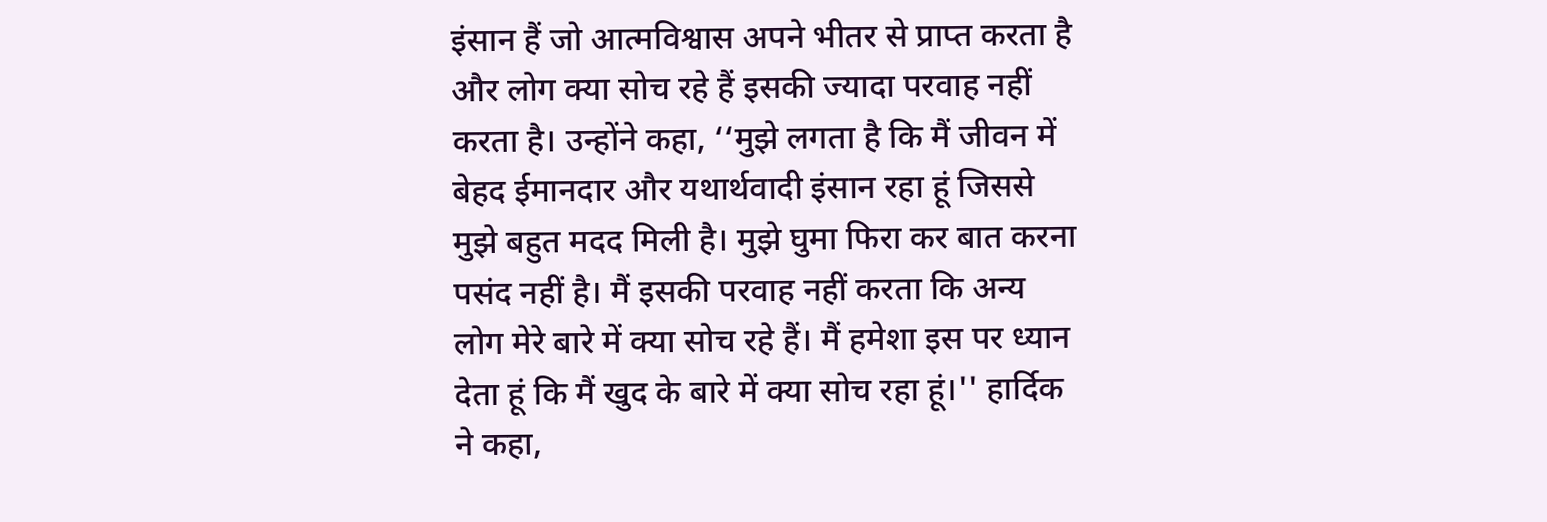इंसान हैं जो आत्मविश्वास अपने भीतर से प्राप्त करता है और लोग क्या सोच रहे हैं इसकी ज्यादा परवाह नहीं करता है। उन्होंने कहा, ‘‘मुझे लगता है कि मैं जीवन में बेहद ईमानदार और यथार्थवादी इंसान रहा हूं जिससे मुझे बहुत मदद मिली है। मुझे घुमा फिरा कर बात करना पसंद नहीं है। मैं इसकी परवाह नहीं करता कि अन्य लोग मेरे बारे में क्या सोच रहे हैं। मैं हमेशा इस पर ध्यान देता हूं कि मैं खुद के बारे में क्या सोच रहा हूं।'' हार्दिक ने कहा,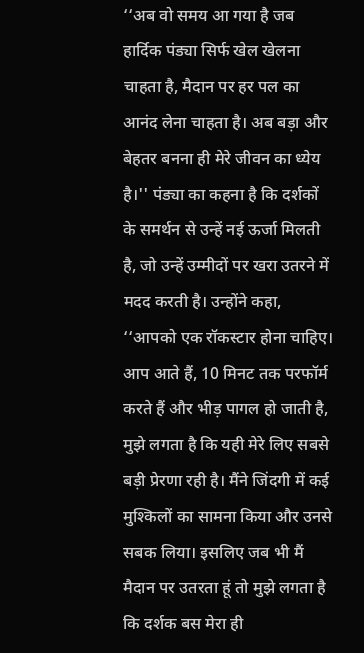‘‘अब वो समय आ गया है जब हार्दिक पंड्या सिर्फ खेल खेलना चाहता है, मैदान पर हर पल का आनंद लेना चाहता है। अब बड़ा और बेहतर बनना ही मेरे जीवन का ध्येय है।'' पंड्या का कहना है कि दर्शकों के समर्थन से उन्हें नई ऊर्जा मिलती है, जो उन्हें उम्मीदों पर खरा उतरने में मदद करती है। उन्होंने कहा, ‘‘आपको एक रॉकस्टार होना चाहिए। आप आते हैं, 10 मिनट तक परफॉर्म करते हैं और भीड़ पागल हो जाती है, मुझे लगता है कि यही मेरे लिए सबसे बड़ी प्रेरणा रही है। मैंने जिंदगी में कई मुश्किलों का सामना किया और उनसे सबक लिया। इसलिए जब भी मैं मैदान पर उतरता हूं तो मुझे लगता है कि दर्शक बस मेरा ही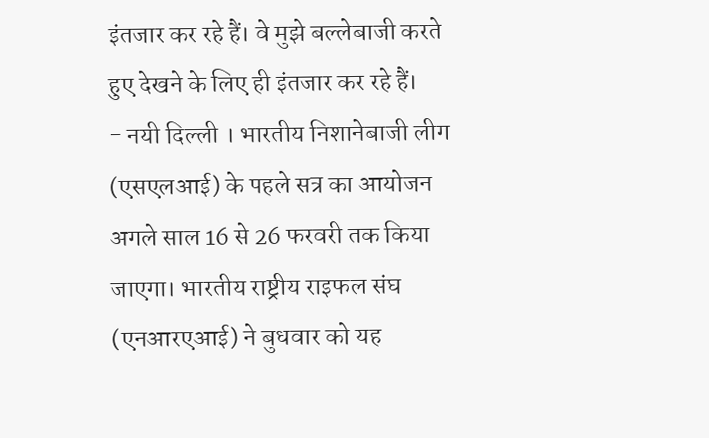इंतजार कर रहे हैं। वे मुझे बल्लेबाजी करते हुए देखने के लिए ही इंतजार कर रहे हैं।
- नयी दिल्ली । भारतीय निशानेबाजी लीग (एसएलआई) के पहले सत्र का आयोजन अगले साल 16 से 26 फरवरी तक किया जाएगा। भारतीय राष्ट्रीय राइफल संघ (एनआरएआई) ने बुधवार को यह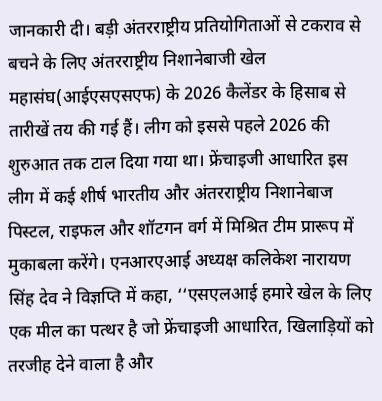जानकारी दी। बड़ी अंतरराष्ट्रीय प्रतियोगिताओं से टकराव से बचने के लिए अंतरराष्ट्रीय निशानेबाजी खेल महासंघ(आईएसएसएफ) के 2026 कैलेंडर के हिसाब से तारीखें तय की गई हैं। लीग को इससे पहले 2026 की शुरुआत तक टाल दिया गया था। फ्रेंचाइजी आधारित इस लीग में कई शीर्ष भारतीय और अंतरराष्ट्रीय निशानेबाज पिस्टल, राइफल और शॉटगन वर्ग में मिश्रित टीम प्रारूप में मुकाबला करेंगे। एनआरएआई अध्यक्ष कलिकेश नारायण सिंह देव ने विज्ञप्ति में कहा, ‘‘एसएलआई हमारे खेल के लिए एक मील का पत्थर है जो फ्रेंचाइजी आधारित, खिलाड़ियों को तरजीह देने वाला है और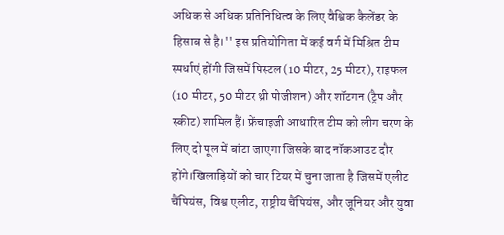अधिक से अधिक प्रतिनिधित्व के लिए वैश्विक कैलेंडर के हिसाब से है।'' इस प्रतियोगिता में कई वर्ग में मिश्रित टीम स्पर्धाएं होंगी जिसमें पिस्टल (10 मीटर, 25 मीटर), राइफल (10 मीटर, 50 मीटर थ्री पोजीशन) और शॉटगन (ट्रैप और स्कीट) शामिल हैं। फ्रेंचाइजी आधारित टीम को लीग चरण के लिए दो पूल में बांटा जाएगा जिसके बाद नॉकआउट दौर होंगे।खिलाड़ियों को चार टियर में चुना जाता है जिसमें एलीट चैंपियंस, विश्व एलीट, राष्ट्रीय चैंपियंस, और जूनियर और युवा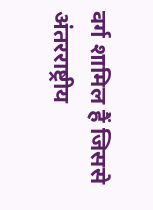वर्ग शामिल हैं जिससे अंतरराष्ट्रीय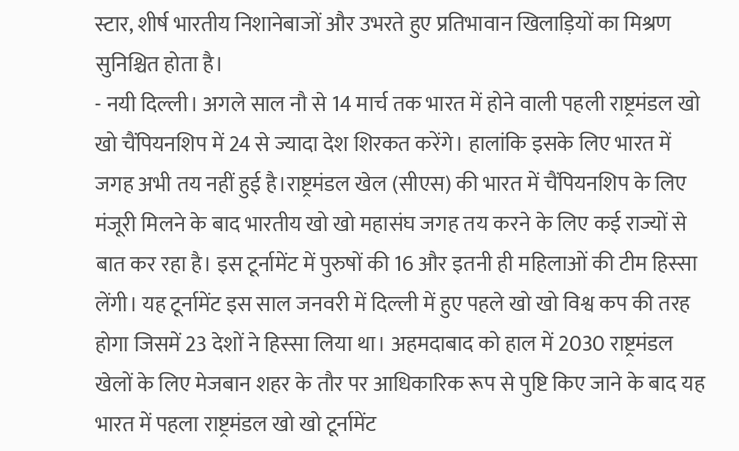स्टार, शीर्ष भारतीय निशानेबाजों और उभरते हुए प्रतिभावान खिलाड़ियों का मिश्रण सुनिश्चित होता है।
- नयी दिल्ली। अगले साल नौ से 14 मार्च तक भारत में होने वाली पहली राष्ट्रमंडल खो खो चैंपियनशिप में 24 से ज्यादा देश शिरकत करेंगे। हालांकि इसके लिए भारत में जगह अभी तय नहीं हुई है।राष्ट्रमंडल खेल (सीएस) की भारत में चैंपियनशिप के लिए मंजूरी मिलने के बाद भारतीय खो खो महासंघ जगह तय करने के लिए कई राज्यों से बात कर रहा है। इस टूर्नामेंट में पुरुषों की 16 और इतनी ही महिलाओं की टीम हिस्सा लेंगी। यह टूर्नामेंट इस साल जनवरी में दिल्ली में हुए पहले खो खो विश्व कप की तरह होगा जिसमें 23 देशों ने हिस्सा लिया था। अहमदाबाद को हाल में 2030 राष्ट्रमंडल खेलों के लिए मेजबान शहर के तौर पर आधिकारिक रूप से पुष्टि किए जाने के बाद यह भारत में पहला राष्ट्रमंडल खो खो टूर्नामेंट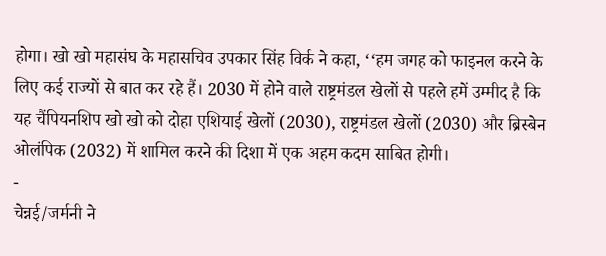होगा। खो खो महासंघ के महासचिव उपकार सिंह विर्क ने कहा, ‘‘हम जगह को फाइनल करने के लिए कई राज्यों से बात कर रहे हैं। 2030 में होने वाले राष्ट्रमंडल खेलों से पहले हमें उम्मीद है कि यह चैंपियनशिप खो खो को दोहा एशियाई खेलों (2030), राष्ट्रमंडल खेलों (2030) और ब्रिस्बेन ओलंपिक (2032) में शामिल करने की दिशा में एक अहम कदम साबित होगी।
-
चेन्नई/जर्मनी ने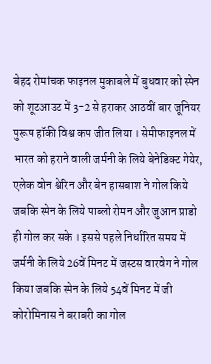बेहद रोमांचक फाइनल मुकाबले में बुधवार को स्पेन को शूटआउट में 3-2 से हराकर आठवीं बार जूनियर पुरूष हॉकी विश्व कप जीत लिया । सेमीफाइनल में भारत को हराने वाली जर्मनी के लिये बेनेडिक्ट गेयेर, एलेक वोन श्वेरिन और बेन हासबाश ने गोल किये जबकि स्पेन के लिये पाब्लो रोमन और जुआन प्राडो ही गोल कर सके । इससे पहले निर्धारित समय में जर्मनी के लिये 26वें मिनट में जस्टस वारवेग ने गोल किया जबकि स्पेन के लिये 54वें मिनट में जी कोरोमिनास ने बराबरी का गोल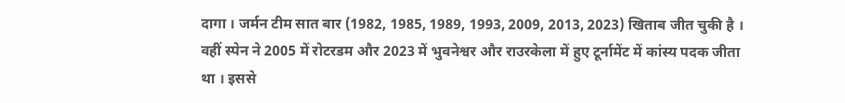दागा । जर्मन टीम सात बार (1982, 1985, 1989, 1993, 2009, 2013, 2023) खिताब जीत चुकी है । वहीं स्पेन ने 2005 में रोटरडम और 2023 में भुवनेश्वर और राउरकेला में हुए टूर्नामेंट में कांस्य पदक जीता था । इससे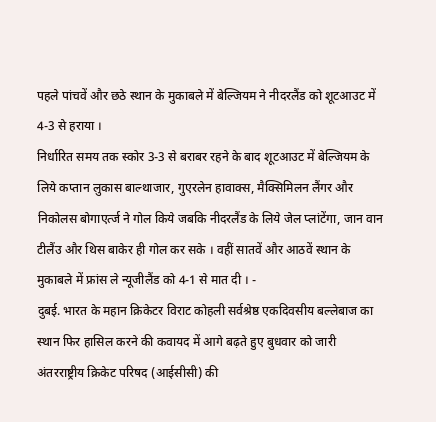पहले पांचवें और छठे स्थान के मुकाबले में बेल्जियम ने नीदरलैंड को शूटआउट में 4-3 से हराया ।
निर्धारित समय तक स्कोर 3-3 से बराबर रहने के बाद शूटआउट में बेल्जियम के लिये कप्तान लुकास बाल्थाजार, गुएरलेन हावाक्स, मैक्सिमिलन लैंगर और निकोलस बोगाएर्त्ज ने गोल किये जबकि नीदरलैंड के लिये जेल प्लांटेंगा, जान वान टीलैंउ और थिस बाकेर ही गोल कर सके । वहीं सातवें और आठवें स्थान के मुकाबले में फ्रांस ले न्यूजीलैंड को 4-1 से मात दी । -
दुबई. भारत के महान क्रिकेटर विराट कोहली सर्वश्रेष्ठ एकदिवसीय बल्लेबाज का स्थान फिर हासिल करने की कवायद में आगे बढ़ते हुए बुधवार को जारी अंतरराष्ट्रीय क्रिकेट परिषद (आईसीसी) की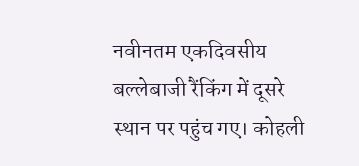नवीनतम एकदिवसीय बल्लेबाजी रैंकिंग में दूसरे स्थान पर पहुंच गए। कोहली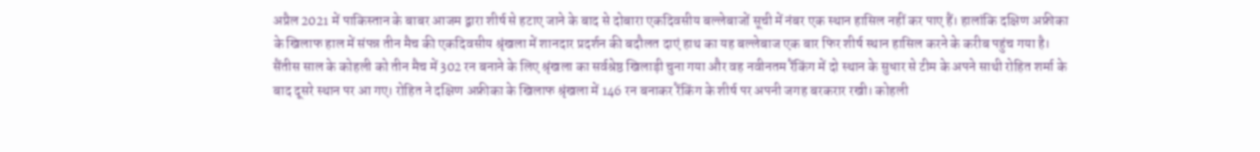अप्रैल 2021 में पाकिस्तान के बाबर आजम द्वारा शीर्ष से हटाए जाने के बाद से दोबारा एकदिवसीय बल्लेबाजों सूची में नंबर एक स्थान हासिल नहीं कर पाए हैं। हालांकि दक्षिण अफ्रीका के खिलाफ हाल में संपन्न तीन मैच की एकदिवसीय श्रृंखला में शानदार प्रदर्शन की बदौलत दाएं हाथ का यह बल्लेबाज एक बार फिर शीर्ष स्थान हासिल करने के करीब पहुंच गया है। सैंतीस साल के कोहली को तीन मैच में 302 रन बनाने के लिए श्रृंखला का सर्वश्रेष्ठ खिलाड़ी चुना गया और वह नवीनतम रैंकिंग में दो स्थान के सुधार से टीम के अपने साथी रोहित शर्मा के बाद दूसरे स्थान पर आ गए। रोहित ने दक्षिण अफ्रीका के खिलाफ श्रृंखला में 146 रन बनाकर रैंकिंग के शीर्ष पर अपनी जगह बरकरार रखी। कोहली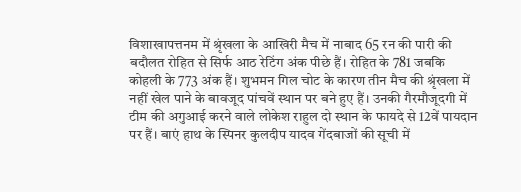विशाखापत्तनम में श्रृंखला के आखिरी मैच में नाबाद 65 रन की पारी की बदौलत रोहित से सिर्फ आठ रेटिंग अंक पीछे हैं। रोहित के 781 जबकि कोहली के 773 अंक हैं। शुभमन गिल चोट के कारण तीन मैच की श्रृंखला में नहीं खेल पाने के बावजूद पांचवें स्थान पर बने हुए हैं। उनकी गैरमौजूदगी में टीम की अगुआई करने वाले लोकेश राहुल दो स्थान के फायदे से 12वें पायदान पर हैं। बाएं हाथ के स्पिनर कुलदीप यादव गेंदबाजों की सूची में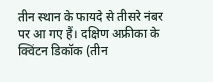तीन स्थान के फायदे से तीसरे नंबर पर आ गए हैं। दक्षिण अफ्रीका के क्विंटन डिकॉक (तीन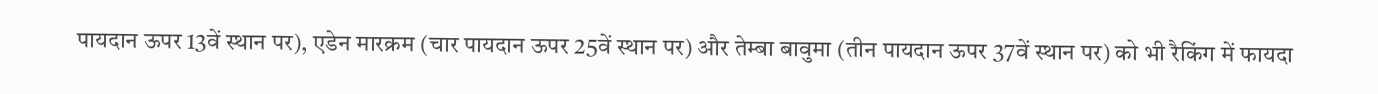पायदान ऊपर 13वें स्थान पर), एडेन मारक्रम (चार पायदान ऊपर 25वें स्थान पर) और तेम्बा बावुमा (तीन पायदान ऊपर 37वें स्थान पर) को भी रैकिंग में फायदा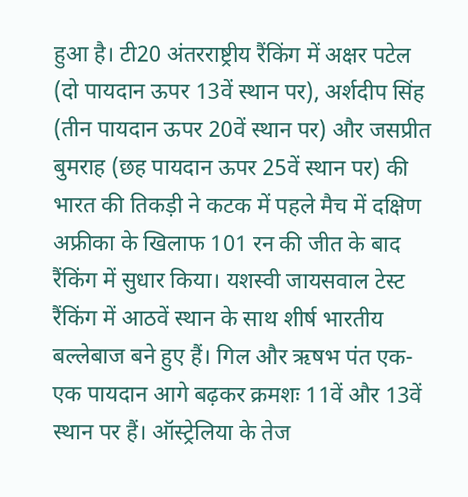हुआ है। टी20 अंतरराष्ट्रीय रैंकिंग में अक्षर पटेल (दो पायदान ऊपर 13वें स्थान पर), अर्शदीप सिंह (तीन पायदान ऊपर 20वें स्थान पर) और जसप्रीत बुमराह (छह पायदान ऊपर 25वें स्थान पर) की भारत की तिकड़ी ने कटक में पहले मैच में दक्षिण अफ्रीका के खिलाफ 101 रन की जीत के बाद रैंकिंग में सुधार किया। यशस्वी जायसवाल टेस्ट रैंकिंग में आठवें स्थान के साथ शीर्ष भारतीय बल्लेबाज बने हुए हैं। गिल और ऋषभ पंत एक-एक पायदान आगे बढ़कर क्रमशः 11वें और 13वें स्थान पर हैं। ऑस्ट्रेलिया के तेज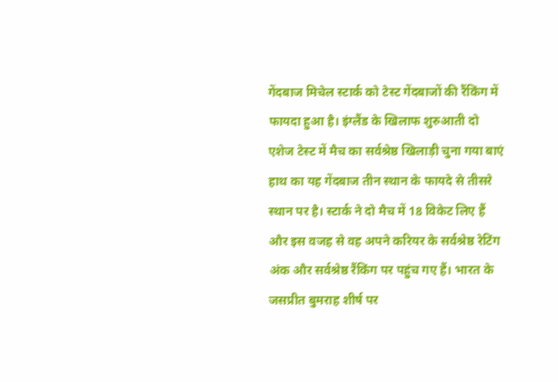गेंदबाज मिचेल स्टार्क को टेस्ट गेंदबाजों की रैंकिंग में फायदा हुआ है। इंग्लैंड के खिलाफ शुरुआती दो एशेज टेस्ट में मैच का सर्वश्रेष्ठ खिलाड़ी चुना गया बाएं हाथ का यह गेंदबाज तीन स्थान के फायदे से तीसरे स्थान पर है। स्टार्क ने दो मैच में 18 विकेट लिए हैं और इस वजह से वह अपने करियर के सर्वश्रेष्ठ रेटिंग अंक और सर्वश्रेष्ठ रैंकिंग पर पहुंच गए हैं। भारत के जसप्रीत बुमराह शीर्ष पर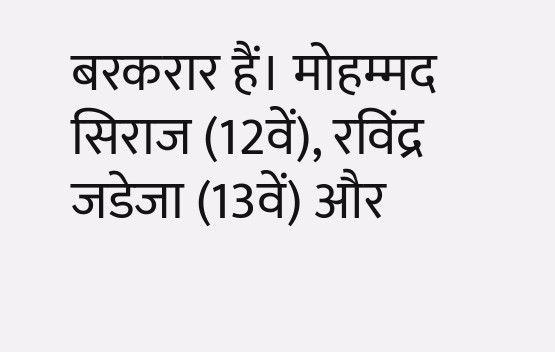बरकरार हैं। मोहम्मद सिराज (12वें), रविंद्र जडेजा (13वें) और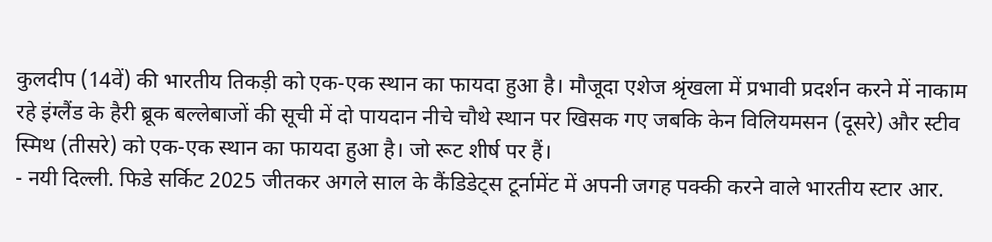कुलदीप (14वें) की भारतीय तिकड़ी को एक-एक स्थान का फायदा हुआ है। मौजूदा एशेज श्रृंखला में प्रभावी प्रदर्शन करने में नाकाम रहे इंग्लैंड के हैरी ब्रूक बल्लेबाजों की सूची में दो पायदान नीचे चौथे स्थान पर खिसक गए जबकि केन विलियमसन (दूसरे) और स्टीव स्मिथ (तीसरे) को एक-एक स्थान का फायदा हुआ है। जो रूट शीर्ष पर हैं।
- नयी दिल्ली. फिडे सर्किट 2025 जीतकर अगले साल के कैंडिडेट्स टूर्नामेंट में अपनी जगह पक्की करने वाले भारतीय स्टार आर.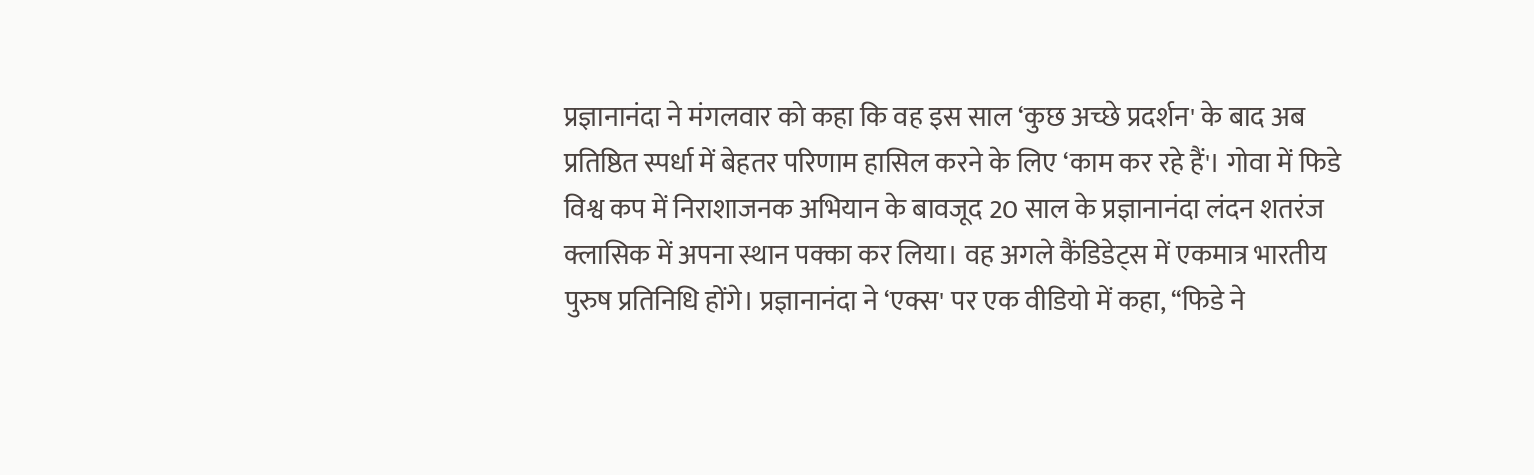प्रज्ञानानंदा ने मंगलवार को कहा कि वह इस साल ‘कुछ अच्छे प्रदर्शन' के बाद अब प्रतिष्ठित स्पर्धा में बेहतर परिणाम हासिल करने के लिए ‘काम कर रहे हैं'। गोवा में फिडे विश्व कप में निराशाजनक अभियान के बावजूद 20 साल के प्रज्ञानानंदा लंदन शतरंज क्लासिक में अपना स्थान पक्का कर लिया। वह अगले कैंडिडेट्स में एकमात्र भारतीय पुरुष प्रतिनिधि होंगे। प्रज्ञानानंदा ने ‘एक्स' पर एक वीडियो में कहा, ‘‘फिडे ने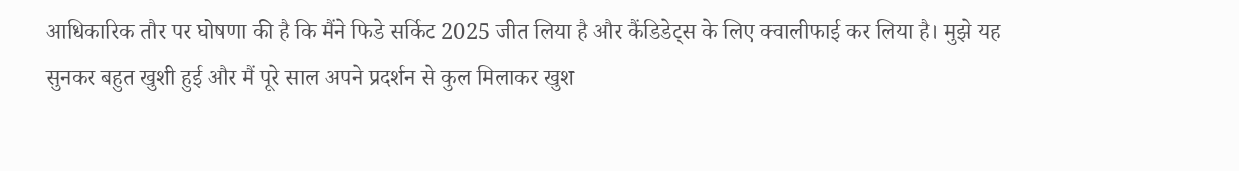आधिकारिक तौर पर घोषणा की है कि मैंने फिडे सर्किट 2025 जीत लिया है और कैंडिडेट्स के लिए क्वालीफाई कर लिया है। मुझे यह सुनकर बहुत खुशी हुई और मैं पूरे साल अपने प्रदर्शन से कुल मिलाकर खुश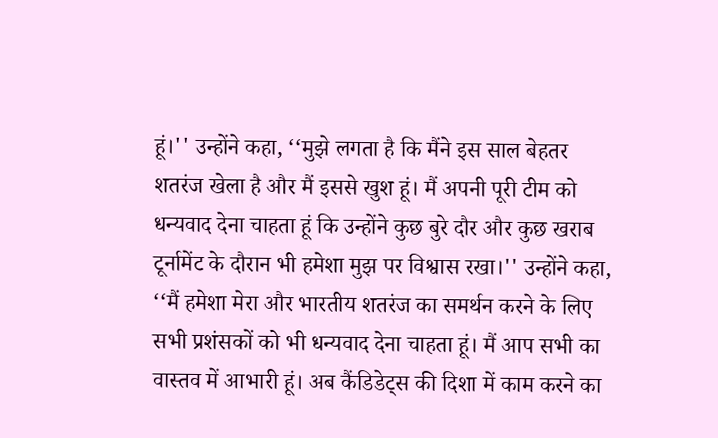हूं।'' उन्होंने कहा, ‘‘मुझे लगता है कि मैंने इस साल बेहतर शतरंज खेला है और मैं इससे खुश हूं। मैं अपनी पूरी टीम को धन्यवाद देना चाहता हूं कि उन्होंने कुछ बुरे दौर और कुछ खराब टूर्नामेंट के दौरान भी हमेशा मुझ पर विश्वास रखा।'' उन्होंने कहा, ‘‘मैं हमेशा मेरा और भारतीय शतरंज का समर्थन करने के लिए सभी प्रशंसकों को भी धन्यवाद देना चाहता हूं। मैं आप सभी का वास्तव में आभारी हूं। अब कैंडिडेट्स की दिशा में काम करने का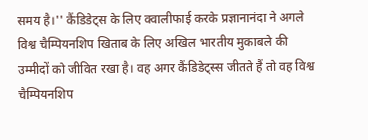समय है।'' कैंडिडेट्स के लिए क्वालीफाई करके प्रज्ञानानंदा ने अगले विश्व चैम्पियनशिप खिताब के लिए अखिल भारतीय मुकाबले की उम्मीदों को जीवित रखा है। वह अगर कैंडिडेट्स्स जीतते हैं तो वह विश्व चैम्पियनशिप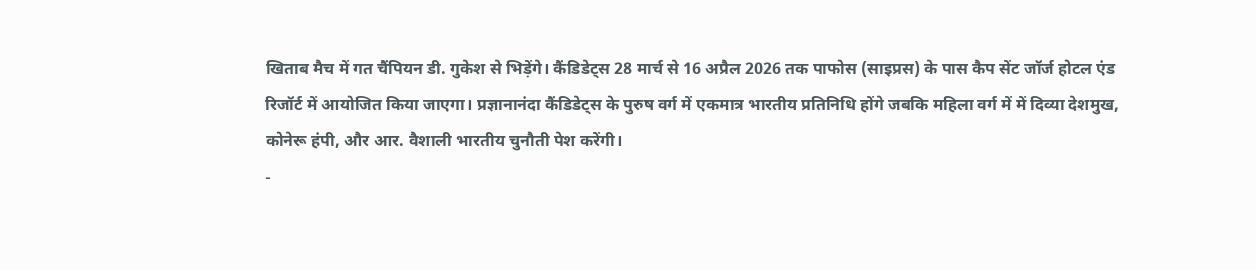खिताब मैच में गत चैंपियन डी. गुकेश से भिड़ेंगे। कैंडिडेट्स 28 मार्च से 16 अप्रैल 2026 तक पाफोस (साइप्रस) के पास कैप सेंट जॉर्ज होटल एंड रिजॉर्ट में आयोजित किया जाएगा। प्रज्ञानानंदा कैंडिडेट्स के पुरुष वर्ग में एकमात्र भारतीय प्रतिनिधि होंगे जबकि महिला वर्ग में में दिव्या देशमुख, कोनेरू हंपी, और आर. वैशाली भारतीय चुनौती पेश करेंगी।
-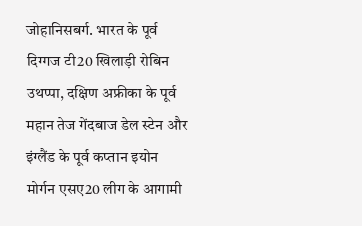जोहानिसबर्ग. भारत के पूर्व दिग्गज टी20 खिलाड़ी रोबिन उथप्पा, दक्षिण अफ्रीका के पूर्व महान तेज गेंदबाज डेल स्टेन और इंग्लैंड के पूर्व कप्तान इयोन मोर्गन एसए20 लीग के आगामी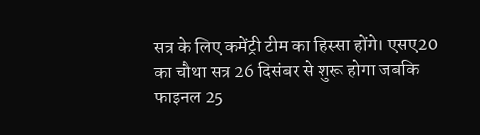सत्र के लिए कमेंट्री टीम का हिस्सा होंगे। एसए20 का चौथा सत्र 26 दिसंबर से शुरू होगा जबकि फाइनल 25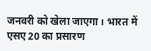जनवरी को खेला जाएगा। भारत में एसए20 का प्रसारण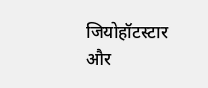जियोहॉटस्टार और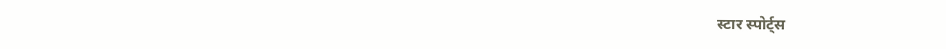स्टार स्पोर्ट्स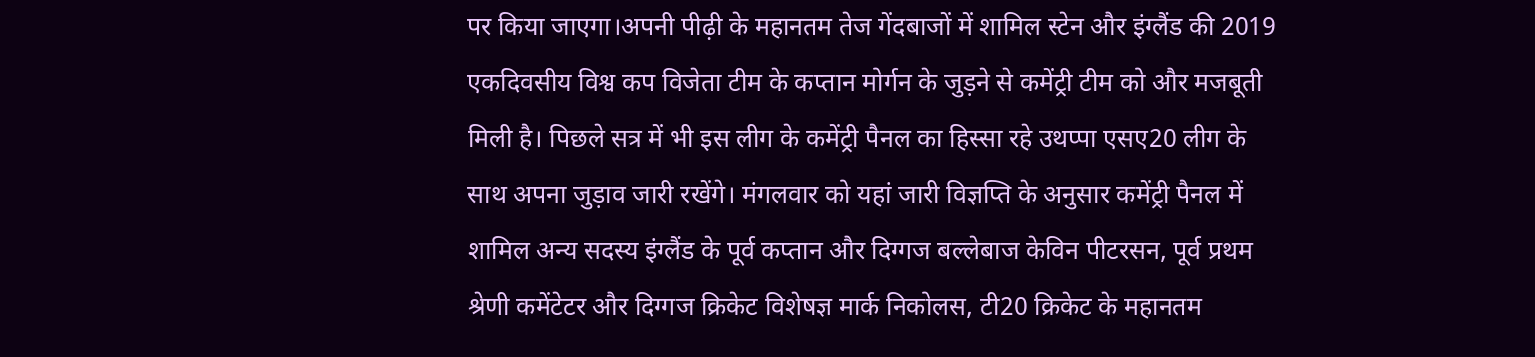पर किया जाएगा।अपनी पीढ़ी के महानतम तेज गेंदबाजों में शामिल स्टेन और इंग्लैंड की 2019 एकदिवसीय विश्व कप विजेता टीम के कप्तान मोर्गन के जुड़ने से कमेंट्री टीम को और मजबूती मिली है। पिछले सत्र में भी इस लीग के कमेंट्री पैनल का हिस्सा रहे उथप्पा एसए20 लीग के साथ अपना जुड़ाव जारी रखेंगे। मंगलवार को यहां जारी विज्ञप्ति के अनुसार कमेंट्री पैनल में शामिल अन्य सदस्य इंग्लैंड के पूर्व कप्तान और दिग्गज बल्लेबाज केविन पीटरसन, पूर्व प्रथम श्रेणी कमेंटेटर और दिग्गज क्रिकेट विशेषज्ञ मार्क निकोलस, टी20 क्रिकेट के महानतम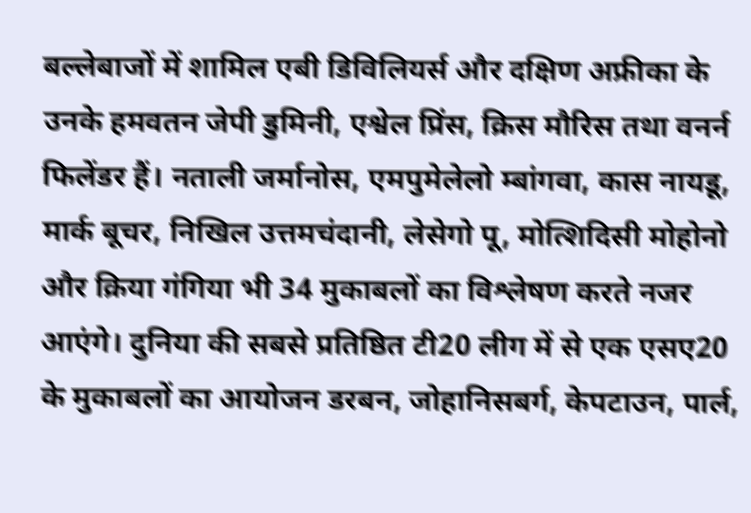बल्लेबाजों में शामिल एबी डिविलियर्स और दक्षिण अफ्रीका के उनके हमवतन जेपी डुमिनी, एश्वेल प्रिंस, क्रिस मौरिस तथा वनर्न फिलेंडर हैं। नताली जर्मानोस, एमपुमेलेलो म्बांगवा, कास नायडू, मार्क बूचर, निखिल उत्तमचंदानी, लेसेगो पू, मोत्शिदिसी मोहोनो और क्रिया गंगिया भी 34 मुकाबलों का विश्लेषण करते नजर आएंगे। दुनिया की सबसे प्रतिष्ठित टी20 लीग में से एक एसए20 के मुकाबलों का आयोजन डरबन, जोहानिसबर्ग, केपटाउन, पार्ल,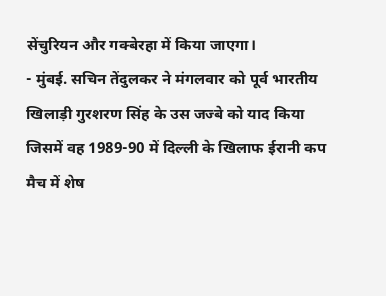सेंचुरियन और गक्बेरहा में किया जाएगा।
- मुंबई. सचिन तेंदुलकर ने मंगलवार को पूर्व भारतीय खिलाड़ी गुरशरण सिंह के उस जज्बे को याद किया जिसमें वह 1989-90 में दिल्ली के खिलाफ ईरानी कप मैच में शेष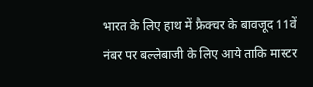भारत के लिए हाथ में फ्रैक्चर के बावजूद 11वें नंबर पर बल्लेबाजी के लिए आये ताकि मास्टर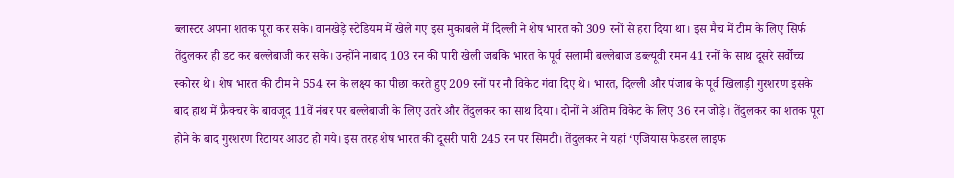ब्लास्टर अपना शतक पूरा कर सके। वानखेड़े स्टेडियम में खेले गए इस मुकाबले में दिल्ली ने शेष भारत को 309 रनों से हरा दिया था। इस मैच में टीम के लिए सिर्फ तेंदुलकर ही डट कर बल्लेबाजी कर सके। उन्होंने नाबाद 103 रन की पारी खेली जबकि भारत के पूर्व सलामी बल्लेबाज डब्ल्यूवी रमन 41 रनों के साथ दूसरे सर्वोच्च स्कोरर थे। शेष भारत की टीम ने 554 रन के लक्ष्य का पीछा करते हुए 209 रनों पर नौ विकेट गंवा दिए थे। भारत, दिल्ली और पंजाब के पूर्व खिलाड़ी गुरशरण इसके बाद हाथ में फ्रैक्चर के बावजूद 11वें नंबर पर बल्लेबाजी के लिए उतरे और तेंदुलकर का साथ दिया। दोनों ने अंतिम विकेट के लिए 36 रन जोड़े। तेंदुलकर का शतक पूरा होने के बाद गुरशरण रिटायर आउट हो गये। इस तरह शेष भारत की दूसरी पारी 245 रन पर सिमटी। तेंदुलकर ने यहां ‘एजियास फेडरल लाइफ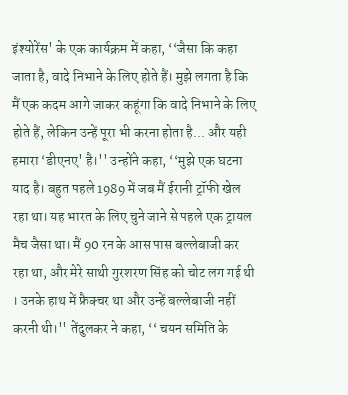इंश्योरेंस' के एक कार्यक्रम में कहा, ‘‘जैसा कि कहा जाता है, वादे निभाने के लिए होते हैं। मुझे लगता है कि मैं एक कदम आगे जाकर कहूंगा कि वादे निभाने के लिए होते हैं, लेकिन उन्हें पूरा भी करना होता है... और यही हमारा ‘डीएनए' है।'' उन्होंने कहा, ‘‘मुझे एक घटना याद है। बहुत पहले 1989 में जब मैं ईरानी ट्रॉफी खेल रहा था। यह भारत के लिए चुने जाने से पहले एक ट्रायल मैच जैसा था। मैं 90 रन के आस पास बल्लेबाजी कर रहा था, और मेरे साथी गुरशरण सिंह को चोट लग गई थी । उनके हाथ में फ्रैक्चर था और उन्हें बल्लेबाजी नहीं करनी थी।'' तेंदुलकर ने कहा, ‘‘ चयन समिति के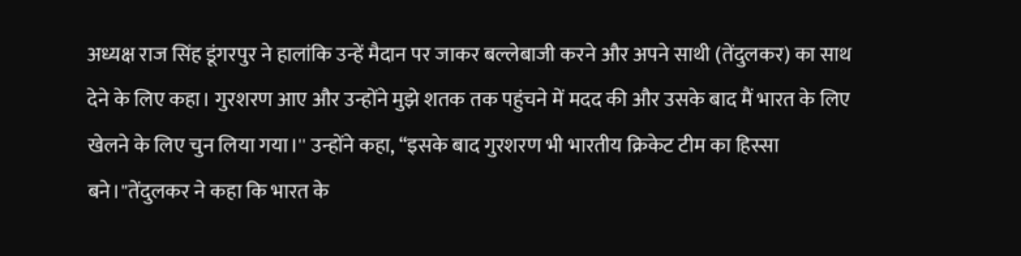अध्यक्ष राज सिंह डूंगरपुर ने हालांकि उन्हें मैदान पर जाकर बल्लेबाजी करने और अपने साथी (तेंदुलकर) का साथ देने के लिए कहा। गुरशरण आए और उन्होंने मुझे शतक तक पहुंचने में मदद की और उसके बाद मैं भारत के लिए खेलने के लिए चुन लिया गया।'' उन्होंने कहा, ‘‘इसके बाद गुरशरण भी भारतीय क्रिकेट टीम का हिस्सा बने।''तेंदुलकर ने कहा कि भारत के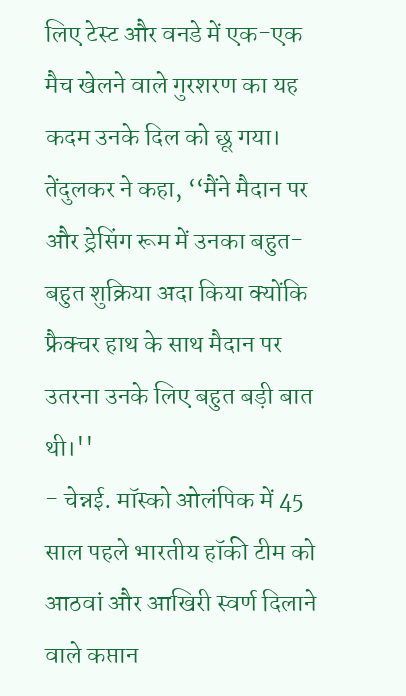लिए टेस्ट और वनडे में एक-एक मैच खेलने वाले गुरशरण का यह कदम उनके दिल को छू गया। तेंदुलकर ने कहा, ‘‘मैंने मैदान पर और ड्रेसिंग रूम में उनका बहुत-बहुत शुक्रिया अदा किया क्योंकि फ्रैक्चर हाथ के साथ मैदान पर उतरना उनके लिए बहुत बड़ी बात थी।''
- चेन्नई. मॉस्को ओलंपिक में 45 साल पहले भारतीय हॉकी टीम को आठवां और आखिरी स्वर्ण दिलाने वाले कप्तान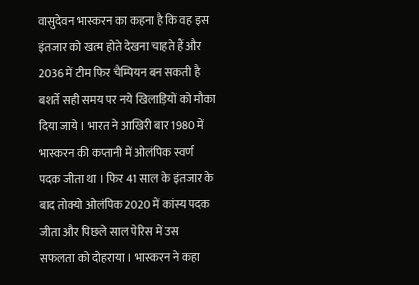वासुदेवन भास्करन का कहना है कि वह इस इंतजार को खत्म होते देखना चाहते हैं और 2036 में टीम फिर चैम्पियन बन सकती है बशर्ते सही समय पर नये खिलाड़ियों को मौका दिया जाये । भारत ने आखिरी बार 1980 में भास्करन की कप्तानी में ओलंपिक स्वर्ण पदक जीता था । फिर 41 साल के इंतजार के बाद तोक्यो ओलंपिक 2020 में कांस्य पदक जीता और पिछले साल पेरिस में उस सफलता को दोहराया । भास्करन ने कहा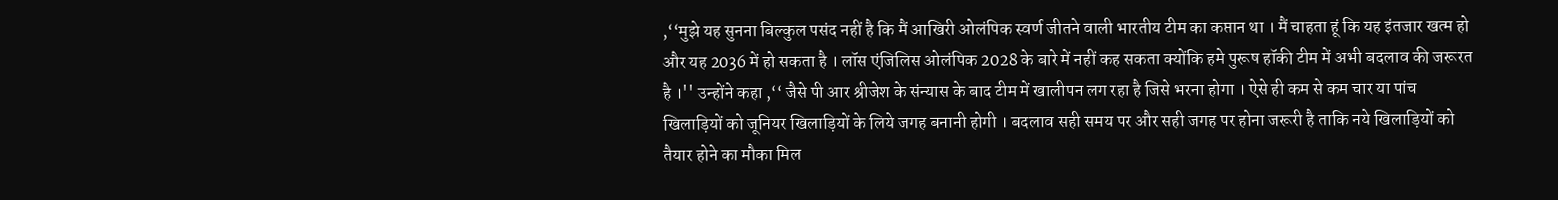,‘‘मुझे यह सुनना बिल्कुल पसंद नहीं है कि मैं आखिरी ओलंपिक स्वर्ण जीतने वाली भारतीय टीम का कप्तान था । मैं चाहता हूं कि यह इंतजार खत्म हो और यह 2036 में हो सकता है । लॉस एंजिलिस ओलंपिक 2028 के बारे में नहीं कह सकता क्योंकि हमे पुरूष हॉकी टीम में अभी बदलाव की जरूरत है ।'' उन्होंने कहा ,‘‘ जैसे पी आर श्रीजेश के संन्यास के बाद टीम में खालीपन लग रहा है जिसे भरना होगा । ऐसे ही कम से कम चार या पांच खिलाड़ियों को जूनियर खिलाड़ियों के लिये जगह बनानी होगी । बदलाव सही समय पर और सही जगह पर होना जरूरी है ताकि नये खिलाड़ियों को तैयार होने का मौका मिल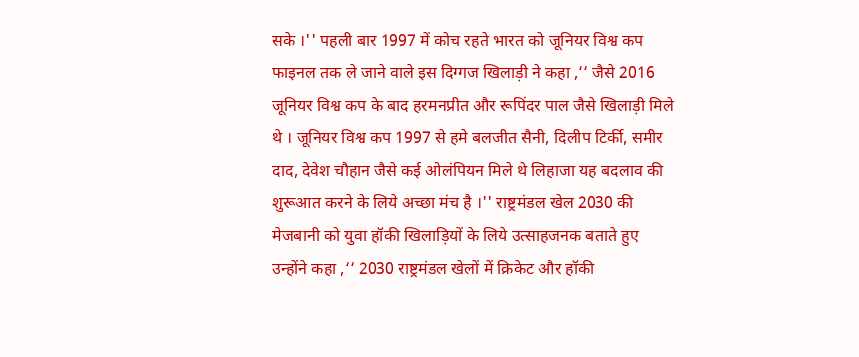सके ।'' पहली बार 1997 में कोच रहते भारत को जूनियर विश्व कप फाइनल तक ले जाने वाले इस दिग्गज खिलाड़ी ने कहा ,‘‘ जैसे 2016 जूनियर विश्व कप के बाद हरमनप्रीत और रूपिंदर पाल जैसे खिलाड़ी मिले थे । जूनियर विश्व कप 1997 से हमे बलजीत सैनी, दिलीप टिर्की, समीर दाद, देवेश चौहान जैसे कई ओलंपियन मिले थे लिहाजा यह बदलाव की शुरूआत करने के लिये अच्छा मंच है ।'' राष्ट्रमंडल खेल 2030 की मेजबानी को युवा हॉकी खिलाड़ियों के लिये उत्साहजनक बताते हुए उन्होंने कहा ,‘‘ 2030 राष्ट्रमंडल खेलों में क्रिकेट और हॉकी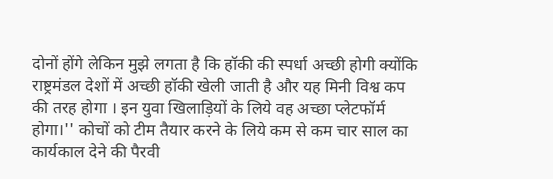दोनों होंगे लेकिन मुझे लगता है कि हॉकी की स्पर्धा अच्छी होगी क्योंकि राष्ट्रमंडल देशों में अच्छी हॉकी खेली जाती है और यह मिनी विश्व कप की तरह होगा । इन युवा खिलाड़ियों के लिये वह अच्छा प्लेटफॉर्म होगा।'' कोचों को टीम तैयार करने के लिये कम से कम चार साल का कार्यकाल देने की पैरवी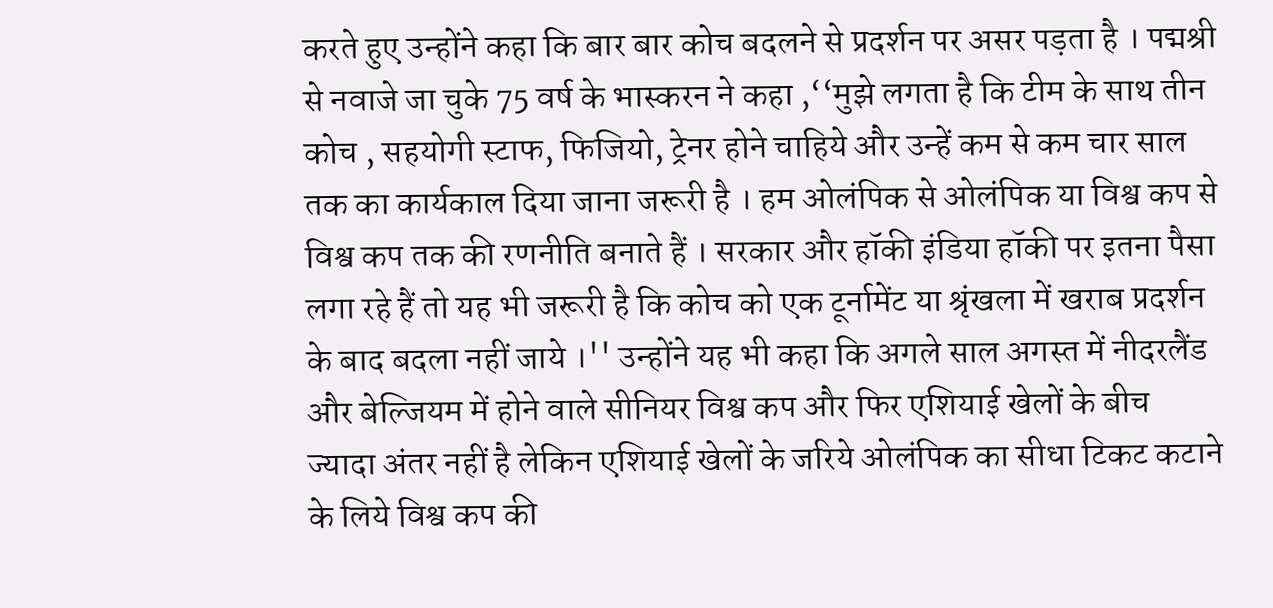करते हुए उन्होंने कहा कि बार बार कोच बदलने से प्रदर्शन पर असर पड़ता है । पद्मश्री से नवाजे जा चुके 75 वर्ष के भास्करन ने कहा ,‘‘मुझे लगता है कि टीम के साथ तीन कोच , सहयोगी स्टाफ, फिजियो, ट्रेनर होने चाहिये और उन्हें कम से कम चार साल तक का कार्यकाल दिया जाना जरूरी है । हम ओलंपिक से ओलंपिक या विश्व कप से विश्व कप तक की रणनीति बनाते हैं । सरकार और हॉकी इंडिया हॉकी पर इतना पैसा लगा रहे हैं तो यह भी जरूरी है कि कोच को एक टूर्नामेंट या श्रृंखला में खराब प्रदर्शन के बाद बदला नहीं जाये ।'' उन्होंने यह भी कहा कि अगले साल अगस्त में नीदरलैंड और बेल्जियम में होने वाले सीनियर विश्व कप और फिर एशियाई खेलों के बीच ज्यादा अंतर नहीं है लेकिन एशियाई खेलों के जरिये ओलंपिक का सीधा टिकट कटाने के लिये विश्व कप की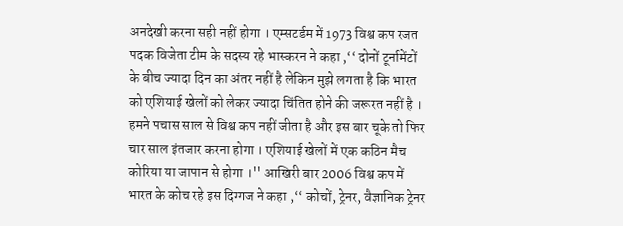अनदेखी करना सही नहीं होगा । एम्सटर्डम में 1973 विश्व कप रजत पदक विजेता टीम के सदस्य रहे भास्करन ने कहा ,‘‘ दोनों टूर्नामेंटों के बीच ज्यादा दिन का अंतर नहीं है लेकिन मुझे लगता है कि भारत को एशियाई खेलों को लेकर ज्यादा चिंतित होने की जरूरत नहीं है । हमने पचास साल से विश्व कप नहीं जीता है और इस बार चूके तो फिर चार साल इंतजार करना होगा । एशियाई खेलों में एक कठिन मैच कोरिया या जापान से होगा ।'' आखिरी बार 2006 विश्व कप में भारत के कोच रहे इस दिग्गज ने कहा ,‘‘ कोचों, ट्रेनर, वैज्ञानिक ट्रेनर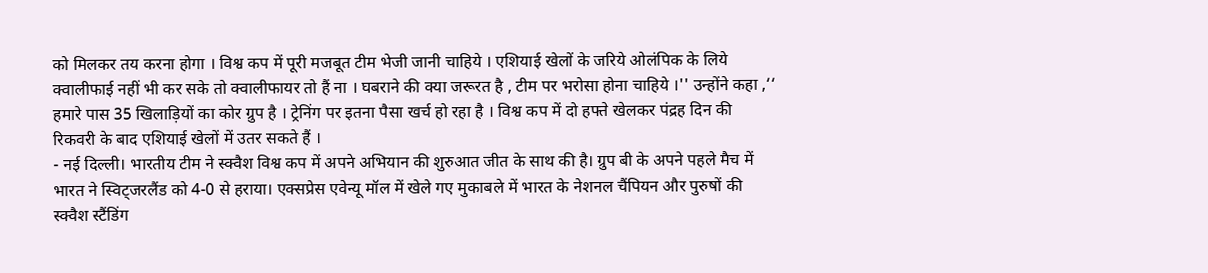को मिलकर तय करना होगा । विश्व कप में पूरी मजबूत टीम भेजी जानी चाहिये । एशियाई खेलों के जरिये ओलंपिक के लिये क्वालीफाई नहीं भी कर सके तो क्वालीफायर तो हैं ना । घबराने की क्या जरूरत है , टीम पर भरोसा होना चाहिये ।'' उन्होंने कहा ,‘‘ हमारे पास 35 खिलाड़ियों का कोर ग्रुप है । ट्रेनिंग पर इतना पैसा खर्च हो रहा है । विश्व कप में दो हफ्ते खेलकर पंद्रह दिन की रिकवरी के बाद एशियाई खेलों में उतर सकते हैं ।
- नई दिल्ली। भारतीय टीम ने स्क्वैश विश्व कप में अपने अभियान की शुरुआत जीत के साथ की है। ग्रुप बी के अपने पहले मैच में भारत ने स्विट्जरलैंड को 4-0 से हराया। एक्सप्रेस एवेन्यू मॉल में खेले गए मुकाबले में भारत के नेशनल चैंपियन और पुरुषों की स्क्वैश स्टैंडिंग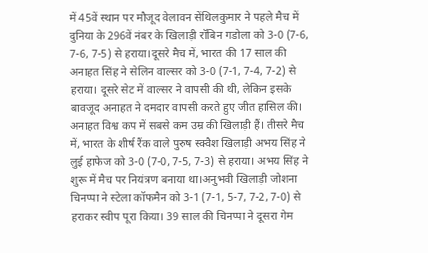में 45वें स्थान पर मौजूद वेलावन सेंथिलकुमार ने पहले मैच में दुनिया के 296वें नंबर के खिलाड़ी रॉबिन गडोला को 3-0 (7-6, 7-6, 7-5) से हराया।दूसरे मैच में, भारत की 17 साल की अनाहत सिंह ने सेलिन वाल्सर को 3-0 (7-1, 7-4, 7-2) से हराया। दूसरे सेट में वाल्सर ने वापसी की थी, लेकिन इसके बावजूद अनाहत ने दमदार वापसी करते हुए जीत हासिल की। अनाहत विश्व कप में सबसे कम उम्र की खिलाड़ी हैं। तीसरे मैच में, भारत के शीर्ष रैंक वाले पुरुष स्क्वैश खिलाड़ी अभय सिंह ने लुई हाफेज को 3-0 (7-0, 7-5, 7-3) से हराया। अभय सिंह ने शुरू में मैच पर नियंत्रण बनाया था।अनुभवी खिलाड़ी जोशना चिनप्पा ने स्टेला कॉफमैन को 3-1 (7-1, 5-7, 7-2, 7-0) से हराकर स्वीप पूरा किया। 39 साल की चिनप्पा ने दूसरा गेम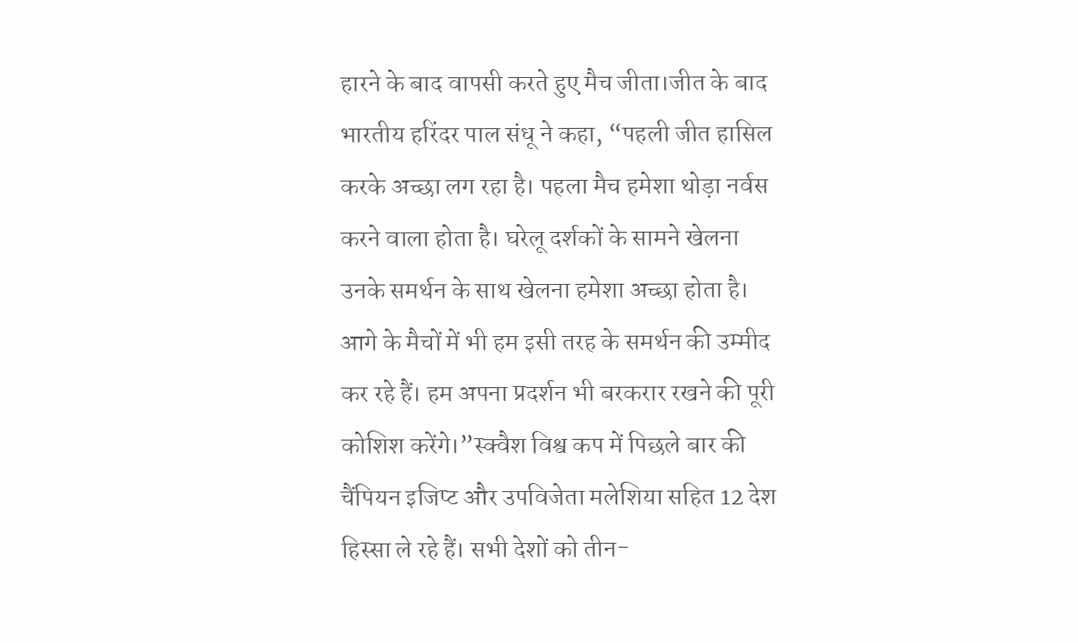हारने के बाद वापसी करते हुए मैच जीता।जीत के बाद भारतीय हरिंदर पाल संधू ने कहा, “पहली जीत हासिल करके अच्छा लग रहा है। पहला मैच हमेशा थोड़ा नर्वस करने वाला होता है। घरेलू दर्शकों के सामने खेलना उनके समर्थन के साथ खेलना हमेशा अच्छा होता है। आगे के मैचों में भी हम इसी तरह के समर्थन की उम्मीद कर रहे हैं। हम अपना प्रदर्शन भी बरकरार रखने की पूरी कोशिश करेंगे।”स्क्वैश विश्व कप में पिछले बार की चैंपियन इजिप्ट और उपविजेता मलेशिया सहित 12 देश हिस्सा ले रहे हैं। सभी देशों को तीन-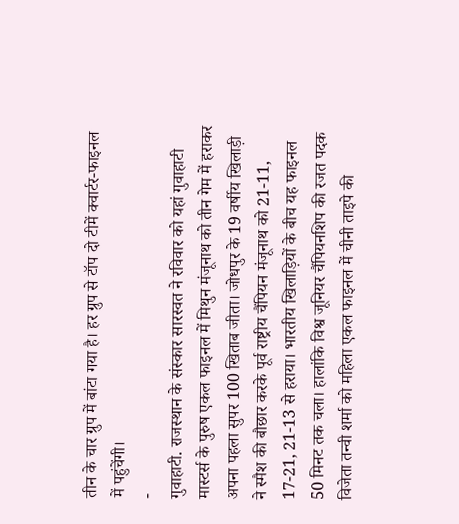तीन के चार ग्रुप में बांटा गया है। हर ग्रुप से टॉप दो टीमें क्वार्टर-फाइनल में पहुंचेंगी।
-
गुवाहाटी. राजस्थान के संस्कार सारस्वत ने रविवार को यहां गुवाहाटी मास्टर्स के पुरुष एकल फाइनल में मिथुन मंजूनाथ को तीन गेम में हराकर अपना पहला सुपर 100 खिताब जीता। जोधपुर के 19 वर्षीय खिलाड़ी ने स्मैश की बौछार करके पूर्व राष्ट्रीय चैंपियन मंजूनाथ को 21-11, 17-21, 21-13 से हराया। भारतीय खिलाड़ियों के बीच यह फाइनल 50 मिनट तक चला। हालांकि विश्व जूनियर चैंपियनशिप की रजत पदक विजेता तन्वी शर्मा को महिला एकल फाइनल में चीनी ताइपे की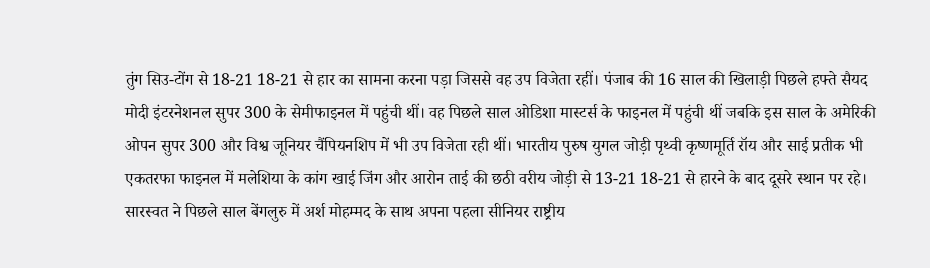तुंग सिउ-टोंग से 18-21 18-21 से हार का सामना करना पड़ा जिससे वह उप विजेता रहीं। पंजाब की 16 साल की खिलाड़ी पिछले हफ्ते सैयद मोदी इंटरनेशनल सुपर 300 के सेमीफाइनल में पहुंची थीं। वह पिछले साल ओडिशा मास्टर्स के फाइनल में पहुंची थीं जबकि इस साल के अमेरिकी ओपन सुपर 300 और विश्व जूनियर चैंपियनशिप में भी उप विजेता रही थीं। भारतीय पुरुष युगल जोड़ी पृथ्वी कृष्णमूर्ति रॉय और साई प्रतीक भी एकतरफा फाइनल में मलेशिया के कांग खाई जिंग और आरोन ताई की छठी वरीय जोड़ी से 13-21 18-21 से हारने के बाद दूसरे स्थान पर रहे। सारस्वत ने पिछले साल बेंगलुरु में अर्श मोहम्मद के साथ अपना पहला सीनियर राष्ट्रीय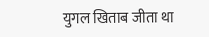युगल खिताब जीता था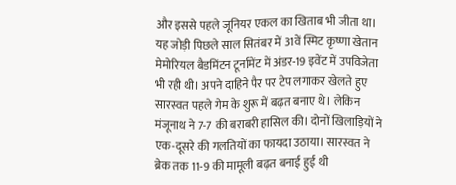और इससे पहले जूनियर एकल का खिताब भी जीता था। यह जोड़ी पिछले साल सितंबर में 31वें स्मिट कृष्णा खेतान मेमोरियल बैडमिंटन टूर्नामेंट में अंडर-19 इवेंट में उपविजेता भी रही थी। अपने दाहिने पैर पर टेप लगाकर खेलते हुए सारस्वत पहले गेम के शुरू में बढ़त बनाए थे। लेकिन मंजूनाथ ने 7-7 की बराबरी हासिल की। दोनों खिलाड़ियों ने एक-दूसरे की गलतियों का फायदा उठाया। सारस्वत ने ब्रेक तक 11-9 की मामूली बढ़त बनाई हुई थी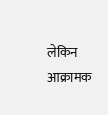लेकिन आक्रामक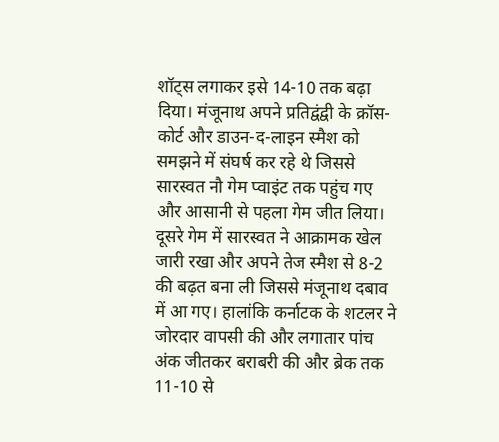शॉट्स लगाकर इसे 14-10 तक बढ़ा दिया। मंजूनाथ अपने प्रतिद्वंद्वी के क्रॉस-कोर्ट और डाउन-द-लाइन स्मैश को समझने में संघर्ष कर रहे थे जिससे सारस्वत नौ गेम प्वाइंट तक पहुंच गए और आसानी से पहला गेम जीत लिया। दूसरे गेम में सारस्वत ने आक्रामक खेल जारी रखा और अपने तेज स्मैश से 8-2 की बढ़त बना ली जिससे मंजूनाथ दबाव में आ गए। हालांकि कर्नाटक के शटलर ने जोरदार वापसी की और लगातार पांच अंक जीतकर बराबरी की और ब्रेक तक 11-10 से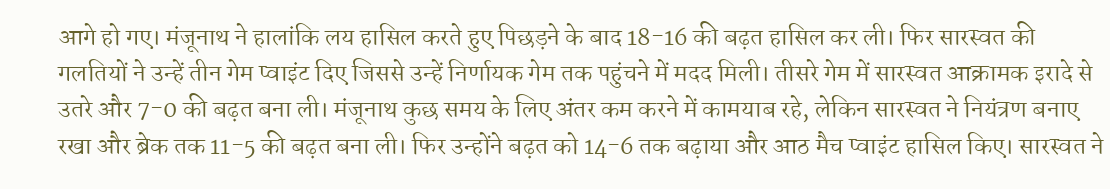आगे हो गए। मंजूनाथ ने हालांकि लय हासिल करते हुए पिछड़ने के बाद 18-16 की बढ़त हासिल कर ली। फिर सारस्वत की गलतियों ने उन्हें तीन गेम प्वाइंट दिए जिससे उन्हें निर्णायक गेम तक पहुंचने में मदद मिली। तीसरे गेम में सारस्वत आक्रामक इरादे से उतरे और 7-0 की बढ़त बना ली। मंजूनाथ कुछ समय के लिए अंतर कम करने में कामयाब रहे, लेकिन सारस्वत ने नियंत्रण बनाए रखा और ब्रेक तक 11-5 की बढ़त बना ली। फिर उन्होंने बढ़त को 14-6 तक बढ़ाया और आठ मैच प्वाइंट हासिल किए। सारस्वत ने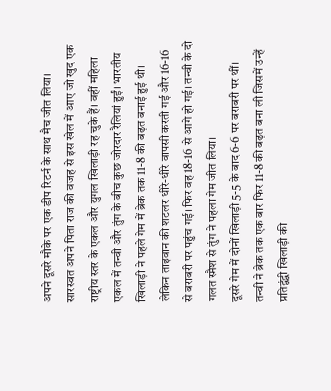अपने दूसरे मौके पर एक डीप रिटर्न के साथ मैच जीत लिया। सारस्वत अपने पिता राज की वजह से इस खेल में आए जो खुद एक राष्ट्रीय स्तर के एकल और युगल खिलाड़ी रह चुके हैं। वहीं महिला एकल में तन्वी और तुंग के बीच कुछ जोरदार रैलियां हुईं। भारतीय खिलाड़ी ने पहले गेम में ब्रेक तक 11-8 की बढ़त बनाई हुई थी। लेकिन ताइवान की शटलर धीरे-धीरे वापसी करती गई और 16-16 से बराबरी पर पहुंच गई। फिर वह 18-16 से आगे हो गई। तन्वी के दो गलत स्मैश से तुंग ने पहला गेम जीत लिया।
दूसरे गेम में दोनों खिलाड़ी 5-5 के बाद 6-6 पर बराबरी पर थीं। तन्वी ने ब्रेक तक एक बार फिर 11-8 की बढ़त बना ली जिसमें उन्हें प्रतिद्वंद्वी खिलाड़ी की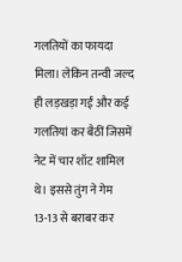गलतियों का फायदा मिला। लेकिन तन्वी जल्द ही लड़खड़ा गईं और कई गलतियां कर बैठीं जिसमें नेट में चार शॉट शामिल थे। इससे तुंग ने गेम 13-13 से बराबर कर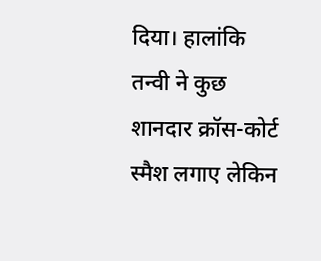दिया। हालांकि तन्वी ने कुछ शानदार क्रॉस-कोर्ट स्मैश लगाए लेकिन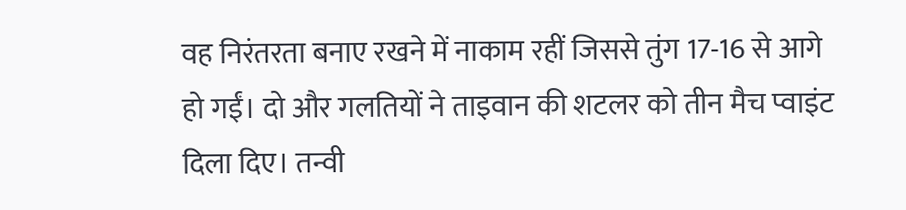वह निरंतरता बनाए रखने में नाकाम रहीं जिससे तुंग 17-16 से आगे हो गईं। दो और गलतियों ने ताइवान की शटलर को तीन मैच प्वाइंट दिला दिए। तन्वी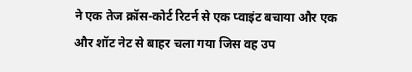ने एक तेज क्रॉस-कोर्ट रिटर्न से एक प्वाइंट बचाया और एक और शॉट नेट से बाहर चला गया जिस वह उप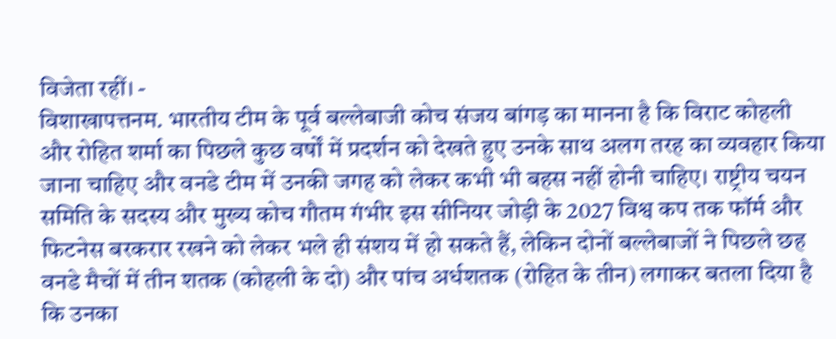विजेता रहीं। -
विशाखापत्तनम. भारतीय टीम के पूर्व बल्लेबाजी कोच संजय बांगड़ का मानना है कि विराट कोहली और रोहित शर्मा का पिछले कुछ वर्षों में प्रदर्शन को देखते हुए उनके साथ अलग तरह का व्यवहार किया जाना चाहिए और वनडे टीम में उनकी जगह को लेकर कभी भी बहस नहीं होनी चाहिए। राष्ट्रीय चयन समिति के सदस्य और मुख्य कोच गौतम गंभीर इस सीनियर जोड़ी के 2027 विश्व कप तक फॉर्म और फिटनेस बरकरार रखने को लेकर भले ही संशय में हो सकते हैं, लेकिन दोनों बल्लेबाजों ने पिछले छह वनडे मैचों में तीन शतक (कोहली के दो) और पांच अर्धशतक (रोहित के तीन) लगाकर बतला दिया है कि उनका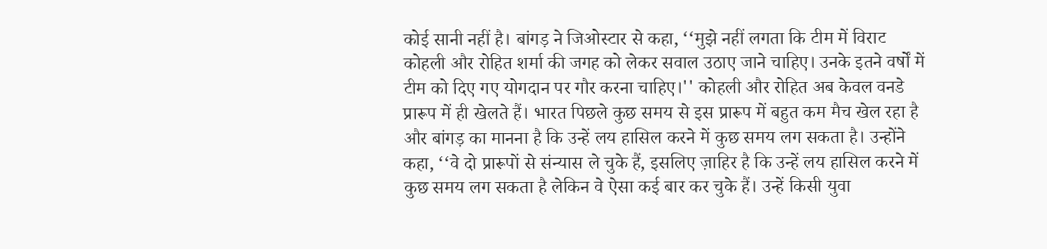कोई सानी नहीं है। बांगड़ ने जिओस्टार से कहा, ‘‘मुझे नहीं लगता कि टीम में विराट कोहली और रोहित शर्मा की जगह को लेकर सवाल उठाए जाने चाहिए। उनके इतने वर्षों में टीम को दिए गए योगदान पर गौर करना चाहिए।'' कोहली और रोहित अब केवल वनडे प्रारूप में ही खेलते हैं। भारत पिछले कुछ समय से इस प्रारूप में बहुत कम मैच खेल रहा है और बांगड़ का मानना है कि उन्हें लय हासिल करने में कुछ समय लग सकता है। उन्होंने कहा, ‘‘वे दो प्रारूपों से संन्यास ले चुके हैं, इसलिए ज़ाहिर है कि उन्हें लय हासिल करने में कुछ समय लग सकता है लेकिन वे ऐसा कई बार कर चुके हैं। उन्हें किसी युवा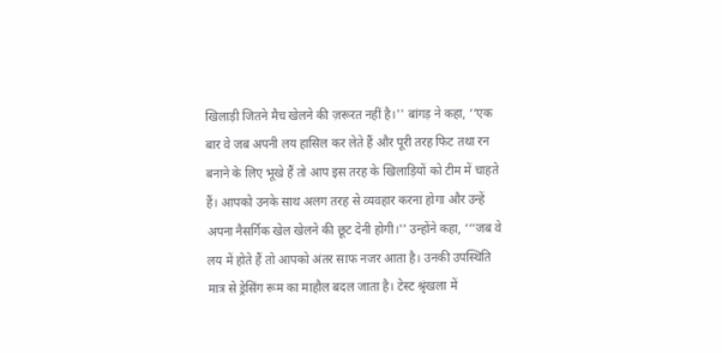खिलाड़ी जितने मैच खेलने की ज़रूरत नहीं है।'' बांगड़ ने कहा, ‘‘एक बार वे जब अपनी लय हासिल कर लेते हैं और पूरी तरह फिट तथा रन बनाने के लिए भूखे हैं तो आप इस तरह के खिलाड़ियों को टीम में चाहते हैं। आपको उनके साथ अलग तरह से व्यवहार करना होगा और उन्हें अपना नैसर्गिक खेल खेलने की छूट देनी होगी।'' उन्होंने कहा, ‘‘‘जब वे लय में होते हैं तो आपको अंतर साफ नजर आता है। उनकी उपस्थिति मात्र से ड्रेसिंग रूम का माहौल बदल जाता है। टेस्ट श्रृंखला में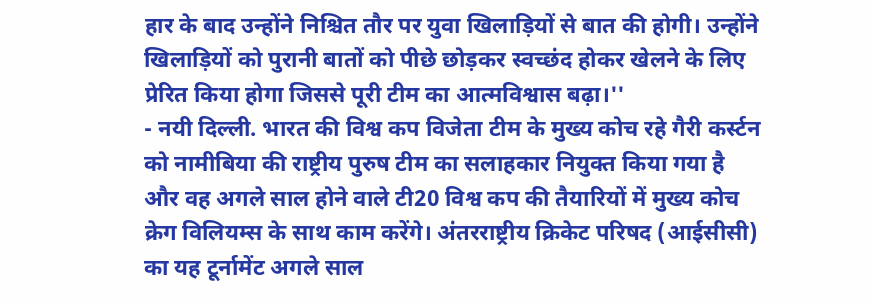हार के बाद उन्होंने निश्चित तौर पर युवा खिलाड़ियों से बात की होगी। उन्होंने खिलाड़ियों को पुरानी बातों को पीछे छोड़कर स्वच्छंद होकर खेलने के लिए प्रेरित किया होगा जिससे पूरी टीम का आत्मविश्वास बढ़ा।''
- नयी दिल्ली. भारत की विश्व कप विजेता टीम के मुख्य कोच रहे गैरी कर्स्टन को नामीबिया की राष्ट्रीय पुरुष टीम का सलाहकार नियुक्त किया गया है और वह अगले साल होने वाले टी20 विश्व कप की तैयारियों में मुख्य कोच क्रेग विलियम्स के साथ काम करेंगे। अंतरराष्ट्रीय क्रिकेट परिषद (आईसीसी) का यह टूर्नामेंट अगले साल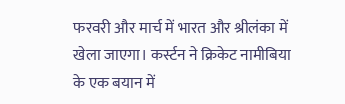फरवरी और मार्च में भारत और श्रीलंका में खेला जाएगा। कर्स्टन ने क्रिकेट नामीबिया के एक बयान में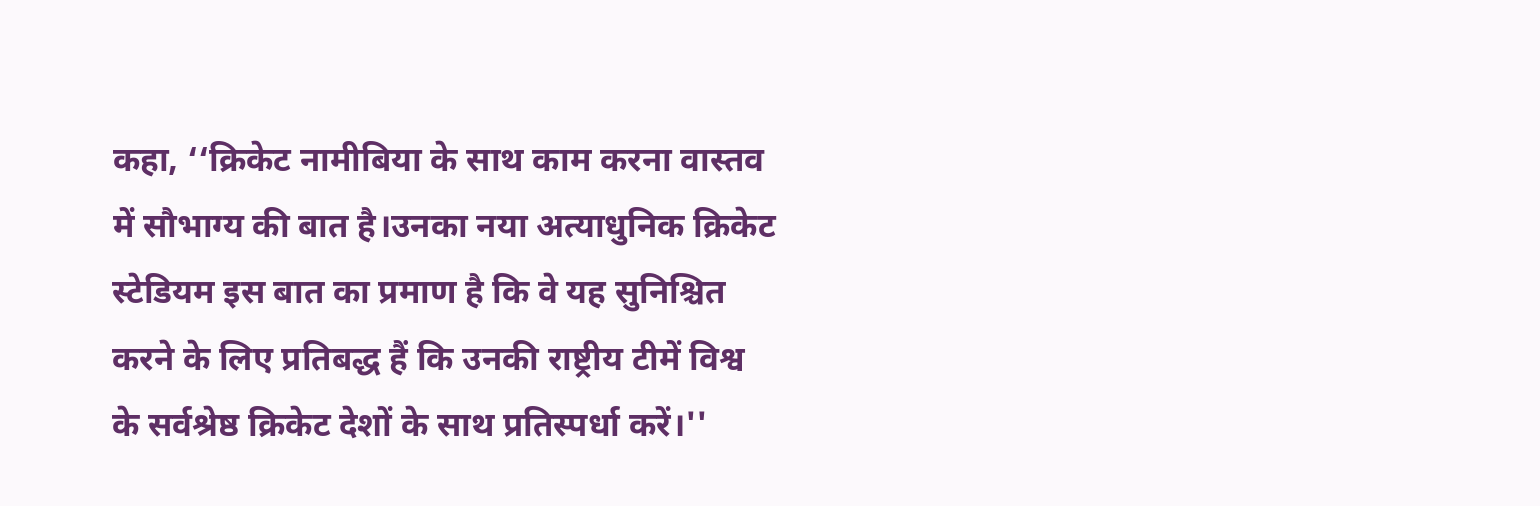कहा, ‘‘क्रिकेट नामीबिया के साथ काम करना वास्तव में सौभाग्य की बात है।उनका नया अत्याधुनिक क्रिकेट स्टेडियम इस बात का प्रमाण है कि वे यह सुनिश्चित करने के लिए प्रतिबद्ध हैं कि उनकी राष्ट्रीय टीमें विश्व के सर्वश्रेष्ठ क्रिकेट देशों के साथ प्रतिस्पर्धा करें।''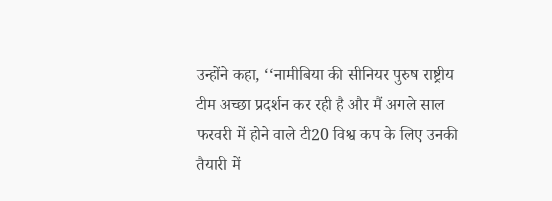उन्होंने कहा, ‘‘नामीबिया की सीनियर पुरुष राष्ट्रीय टीम अच्छा प्रदर्शन कर रही है और मैं अगले साल फरवरी में होने वाले टी20 विश्व कप के लिए उनकी तैयारी में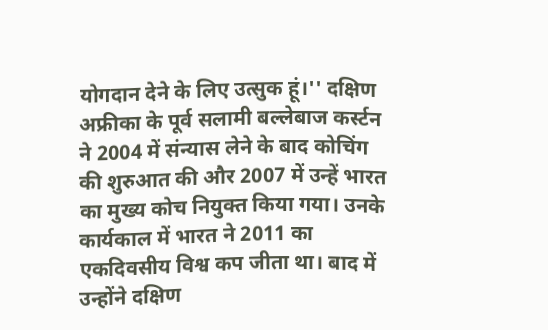योगदान देने के लिए उत्सुक हूं।'' दक्षिण अफ्रीका के पूर्व सलामी बल्लेबाज कर्स्टन ने 2004 में संन्यास लेने के बाद कोचिंग की शुरुआत की और 2007 में उन्हें भारत का मुख्य कोच नियुक्त किया गया। उनके कार्यकाल में भारत ने 2011 का एकदिवसीय विश्व कप जीता था। बाद में उन्होंने दक्षिण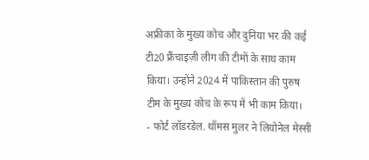अफ्रीका के मुख्य कोच और दुनिया भर की कई टी20 फ्रैंचाइज़ी लीग की टीमों के साथ काम किया। उन्होंने 2024 में पाकिस्तान की पुरुष टीम के मुख्य कोच के रूप में भी काम किया।
- फोर्ट लॉडरडेल. थॉमस मुलर ने लियोनेल मेस्सी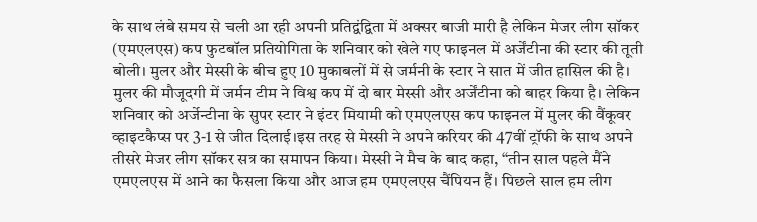के साथ लंबे समय से चली आ रही अपनी प्रतिद्वंद्विता में अक्सर बाजी मारी है लेकिन मेजर लीग सॉकर (एमएलएस) कप फुटबॉल प्रतियोगिता के शनिवार को खेले गए फाइनल में अर्जेंटीना की स्टार की तूती बोली। मुलर और मेस्सी के बीच हुए 10 मुकाबलों में से जर्मनी के स्टार ने सात में जीत हासिल की है। मुलर की मौजूदगी में जर्मन टीम ने विश्व कप में दो बार मेस्सी और अर्जेंटीना को बाहर किया है। लेकिन शनिवार को अर्जेन्टीना के सुपर स्टार ने इंटर मियामी को एमएलएस कप फाइनल में मुलर की वैंकूवर व्हाइटकैप्स पर 3-1 से जीत दिलाई।इस तरह से मेस्सी ने अपने करियर की 47वीं ट्रॉफी के साथ अपने तीसरे मेजर लीग सॉकर सत्र का समापन किया। मेस्सी ने मैच के बाद कहा, ‘‘तीन साल पहले मैंने एमएलएस में आने का फैसला किया और आज हम एमएलएस चैंपियन हैं। पिछले साल हम लीग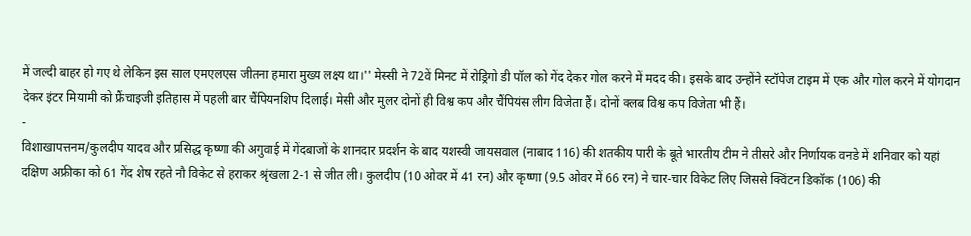में जल्दी बाहर हो गए थे लेकिन इस साल एमएलएस जीतना हमारा मुख्य लक्ष्य था।'' मेस्सी ने 72वें मिनट में रोड्रिगो डी पॉल को गेंद देकर गोल करने में मदद की। इसके बाद उन्होंने स्टॉपेज टाइम में एक और गोल करने में योगदान देकर इंटर मियामी को फ्रैंचाइजी इतिहास में पहली बार चैंपियनशिप दिलाई। मेसी और मुलर दोनों ही विश्व कप और चैंपियंस लीग विजेता हैं। दोनों क्लब विश्व कप विजेता भी हैं।
-
विशाखापत्तनम/कुलदीप यादव और प्रसिद्ध कृष्णा की अगुवाई में गेंदबाजों के शानदार प्रदर्शन के बाद यशस्वी जायसवाल (नाबाद 116) की शतकीय पारी के बूते भारतीय टीम ने तीसरे और निर्णायक वनडे में शनिवार को यहां दक्षिण अफ्रीका को 61 गेंद शेष रहते नौ विकेट से हराकर श्रृंखला 2-1 से जीत ली। कुलदीप (10 ओवर में 41 रन) और कृष्णा (9.5 ओवर में 66 रन) ने चार-चार विकेट लिए जिससे क्विंटन डिकॉक (106) की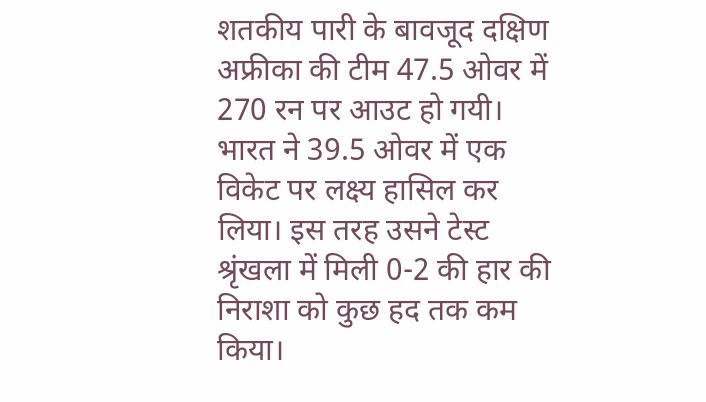शतकीय पारी के बावजूद दक्षिण अफ्रीका की टीम 47.5 ओवर में 270 रन पर आउट हो गयी। भारत ने 39.5 ओवर में एक विकेट पर लक्ष्य हासिल कर लिया। इस तरह उसने टेस्ट श्रृंखला में मिली 0-2 की हार की निराशा को कुछ हद तक कम किया।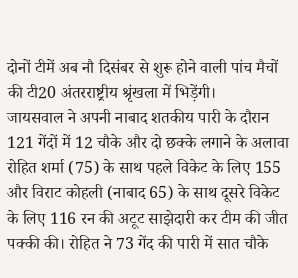दोनों टीमें अब नौ दिसंबर से शुरू होने वाली पांच मैचों की टी20 अंतरराष्ट्रीय श्रृंखला में भिड़ेंगी।
जायसवाल ने अपनी नाबाद शतकीय पारी के दौरान 121 गेंदों में 12 चौके और दो छक्के लगाने के अलावा रोहित शर्मा (75) के साथ पहले विकेट के लिए 155 और विराट कोहली (नाबाद 65) के साथ दूसरे विकेट के लिए 116 रन की अटूट साझेदारी कर टीम की जीत पक्की की। रोहित ने 73 गेंद की पारी में सात चौके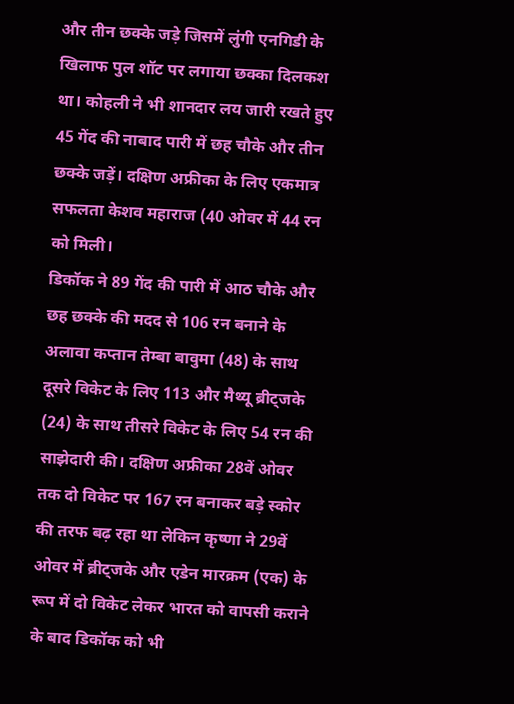और तीन छक्के जड़े जिसमें लुंगी एनगिडी के खिलाफ पुल शॉट पर लगाया छक्का दिलकश था। कोहली ने भी शानदार लय जारी रखते हुए 45 गेंद की नाबाद पारी में छह चौके और तीन छक्के जड़ें। दक्षिण अफ्रीका के लिए एकमात्र सफलता केशव महाराज (40 ओवर में 44 रन को मिली।
डिकॉक ने 89 गेंद की पारी में आठ चौके और छह छक्के की मदद से 106 रन बनाने के अलावा कप्तान तेम्बा बावुमा (48) के साथ दूसरे विकेट के लिए 113 और मैथ्यू ब्रीट्जके (24) के साथ तीसरे विकेट के लिए 54 रन की साझेदारी की। दक्षिण अफ्रीका 28वें ओवर तक दो विकेट पर 167 रन बनाकर बड़े स्कोर की तरफ बढ़ रहा था लेकिन कृष्णा ने 29वें ओवर में ब्रीट्जके और एडेन मारक्रम (एक) के रूप में दो विकेट लेकर भारत को वापसी कराने के बाद डिकॉक को भी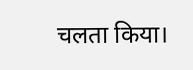चलता किया।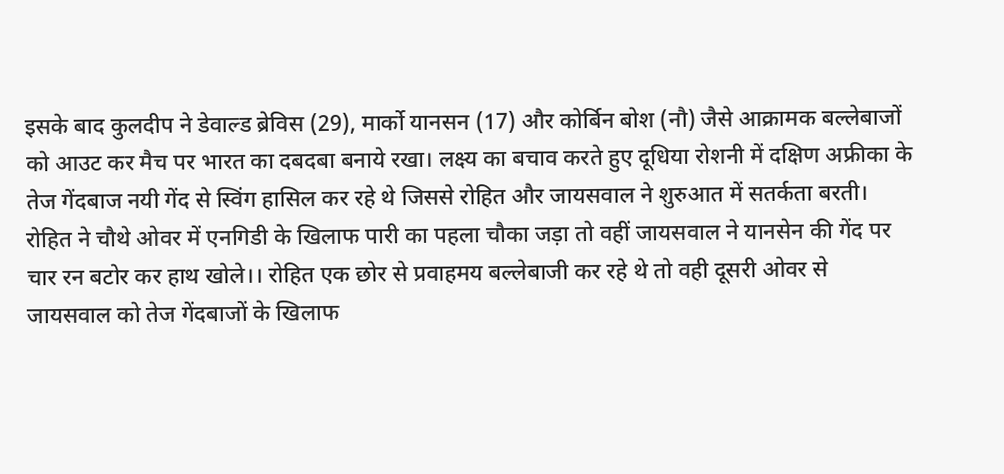इसके बाद कुलदीप ने डेवाल्ड ब्रेविस (29), मार्को यानसन (17) और कोर्बिन बोश (नौ) जैसे आक्रामक बल्लेबाजों को आउट कर मैच पर भारत का दबदबा बनाये रखा। लक्ष्य का बचाव करते हुए दूधिया रोशनी में दक्षिण अफ्रीका के तेज गेंदबाज नयी गेंद से स्विंग हासिल कर रहे थे जिससे रोहित और जायसवाल ने शुरुआत में सतर्कता बरती। रोहित ने चौथे ओवर में एनगिडी के खिलाफ पारी का पहला चौका जड़ा तो वहीं जायसवाल ने यानसेन की गेंद पर चार रन बटोर कर हाथ खोले।। रोहित एक छोर से प्रवाहमय बल्लेबाजी कर रहे थे तो वही दूसरी ओवर से जायसवाल को तेज गेंदबाजों के खिलाफ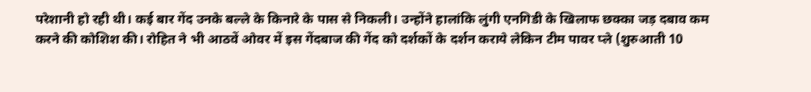परेशानी हो रही थी। कई बार गेंद उनके बल्ले के किनारे के पास से निकली। उन्होंने हालांकि लुंगी एनगिडी के खिलाफ छक्का जड़ दबाव कम करने की कोशिश की। रोहित ने भी आठवें ओवर में इस गेंदबाज की गेंद को दर्शकों के दर्शन कराये लेकिन टीम पावर प्ले (शुरुआती 10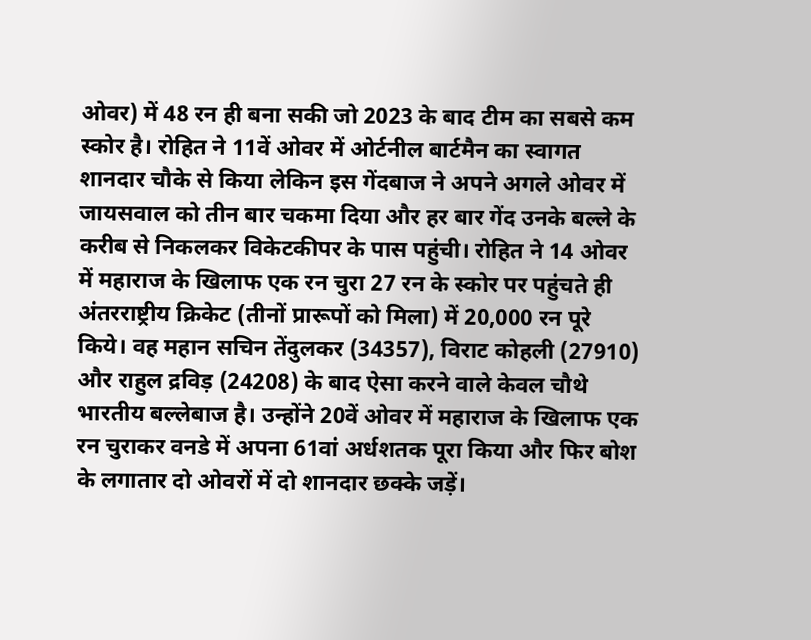ओवर) में 48 रन ही बना सकी जो 2023 के बाद टीम का सबसे कम स्कोर है। रोहित ने 11वें ओवर में ओर्टनील बार्टमैन का स्वागत शानदार चौके से किया लेकिन इस गेंदबाज ने अपने अगले ओवर में जायसवाल को तीन बार चकमा दिया और हर बार गेंद उनके बल्ले के करीब से निकलकर विकेटकीपर के पास पहुंची। रोहित ने 14 ओवर में महाराज के खिलाफ एक रन चुरा 27 रन के स्कोर पर पहुंचते ही अंतरराष्ट्रीय क्रिकेट (तीनों प्रारूपों को मिला) में 20,000 रन पूरे किये। वह महान सचिन तेंदुलकर (34357), विराट कोहली (27910) और राहुल द्रविड़ (24208) के बाद ऐसा करने वाले केवल चौथे भारतीय बल्लेबाज है। उन्होंने 20वें ओवर में महाराज के खिलाफ एक रन चुराकर वनडे में अपना 61वां अर्धशतक पूरा किया और फिर बोश के लगातार दो ओवरों में दो शानदार छक्के जड़ें।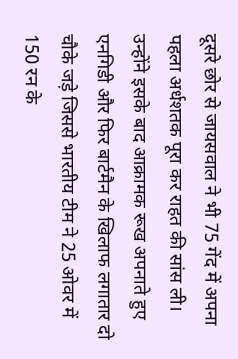दूसरे छोर से जायसवाल ने भी 75 गेंद में अपना पहला अर्धशतक पूरा कर राहत की सांस ली। उन्होंने इसके बाद आक्रामक रूख अपनाते हुए एनगिडी और फिर बार्टमैन के खिलाफ लगातार दो चौके जड़े जिससे भारतीय टीम ने 25 ओवर में 150 रन के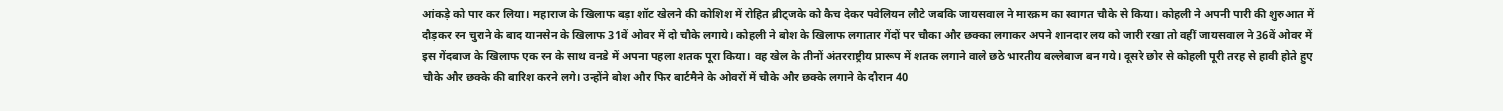आंकड़े को पार कर लिया। महाराज के खिलाफ बड़ा शॉट खेलने की कोशिश में रोहित ब्रीट्जके को कैच देकर पवेलियन लौटे जबकि जायसवाल ने मारक्रम का स्वागत चौके से किया। कोहली ने अपनी पारी की शुरुआत में दौड़कर रन चुराने के बाद यानसेन के खिलाफ 31वें ओवर में दो चौके लगाये। कोहली ने बोश के खिलाफ लगातार गेंदों पर चौका और छक्का लगाकर अपने शानदार लय को जारी रखा तो वहीं जायसवाल ने 36वें ओवर में इस गेंदबाज के खिलाफ एक रन के साथ वनडे में अपना पहला शतक पूरा किया। वह खेल के तीनों अंतरराष्ट्रीय प्रारूप में शतक लगाने वाले छठे भारतीय बल्लेबाज बन गये। दूसरे छोर से कोहली पूरी तरह से हावी होते हुए चौके और छक्के की बारिश करने लगे। उन्होंने बोश और फिर बार्टमैने के ओवरों में चौके और छक्के लगाने के दौरान 40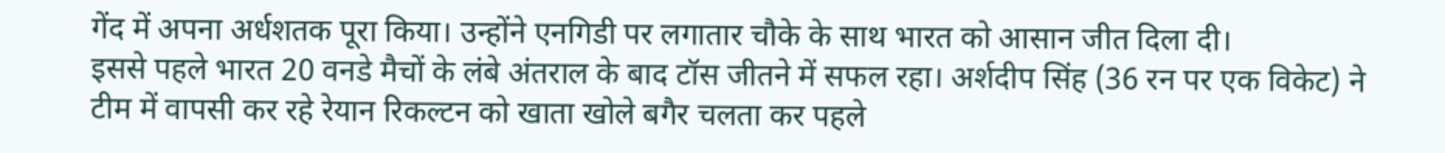गेंद में अपना अर्धशतक पूरा किया। उन्होंने एनगिडी पर लगातार चौके के साथ भारत को आसान जीत दिला दी।
इससे पहले भारत 20 वनडे मैचों के लंबे अंतराल के बाद टॉस जीतने में सफल रहा। अर्शदीप सिंह (36 रन पर एक विकेट) ने टीम में वापसी कर रहे रेयान रिकल्टन को खाता खोले बगैर चलता कर पहले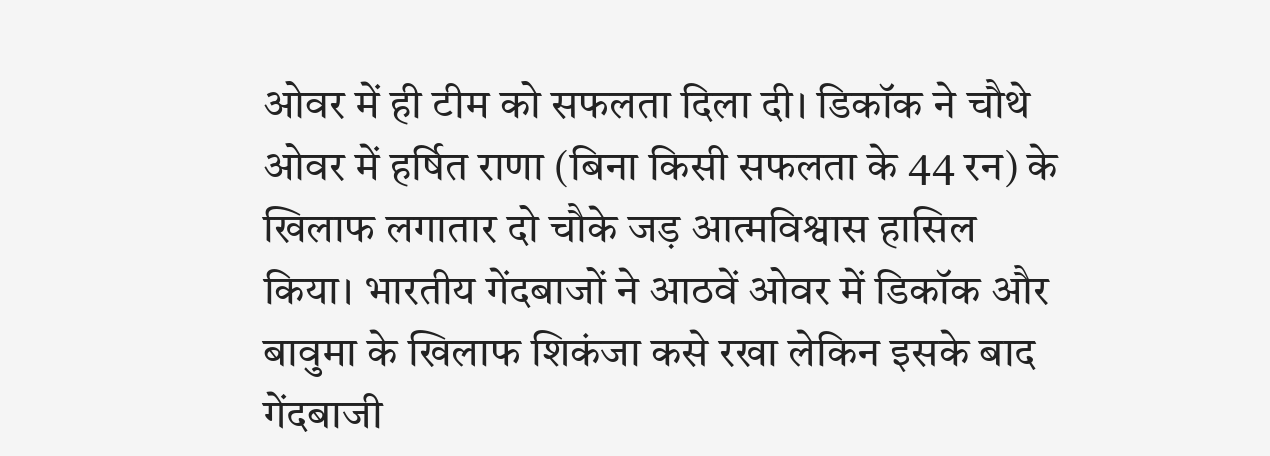ओवर में ही टीम को सफलता दिला दी। डिकॉक ने चौथे ओवर में हर्षित राणा (बिना किसी सफलता के 44 रन) के खिलाफ लगातार दो चौके जड़ आत्मविश्वास हासिल किया। भारतीय गेंदबाजों ने आठवें ओवर में डिकॉक और बावुमा के खिलाफ शिकंजा कसे रखा लेकिन इसके बाद गेंदबाजी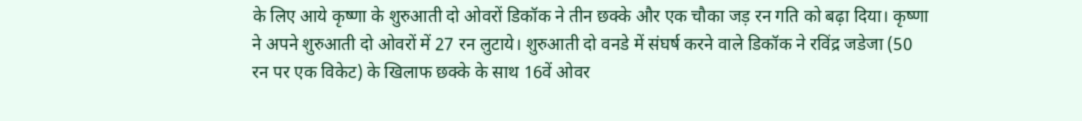के लिए आये कृष्णा के शुरुआती दो ओवरों डिकॉक ने तीन छक्के और एक चौका जड़ रन गति को बढ़ा दिया। कृष्णा ने अपने शुरुआती दो ओवरों में 27 रन लुटाये। शुरुआती दो वनडे में संघर्ष करने वाले डिकॉक ने रविंद्र जडेजा (50 रन पर एक विकेट) के खिलाफ छक्के के साथ 16वें ओवर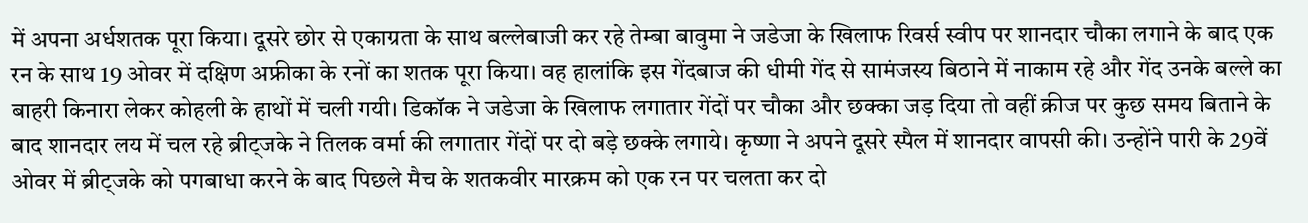में अपना अर्धशतक पूरा किया। दूसरे छोर से एकाग्रता के साथ बल्लेबाजी कर रहे तेम्बा बावुमा ने जडेजा के खिलाफ रिवर्स स्वीप पर शानदार चौका लगाने के बाद एक रन के साथ 19 ओवर में दक्षिण अफ्रीका के रनों का शतक पूरा किया। वह हालांकि इस गेंदबाज की धीमी गेंद से सामंजस्य बिठाने में नाकाम रहे और गेंद उनके बल्ले का बाहरी किनारा लेकर कोहली के हाथों में चली गयी। डिकॉक ने जडेजा के खिलाफ लगातार गेंदों पर चौका और छक्का जड़ दिया तो वहीं क्रीज पर कुछ समय बिताने के बाद शानदार लय में चल रहे ब्रीट्जके ने तिलक वर्मा की लगातार गेंदों पर दो बड़े छक्के लगाये। कृष्णा ने अपने दूसरे स्पैल में शानदार वापसी की। उन्होंने पारी के 29वें ओवर में ब्रीट्जके को पगबाधा करने के बाद पिछले मैच के शतकवीर मारक्रम को एक रन पर चलता कर दो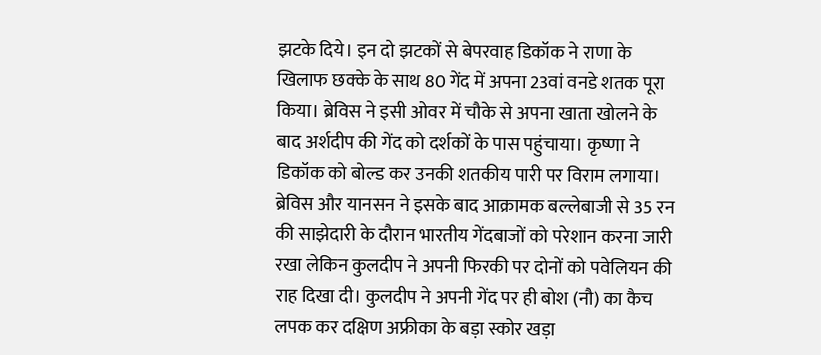झटके दिये। इन दो झटकों से बेपरवाह डिकॉक ने राणा के खिलाफ छक्के के साथ 80 गेंद में अपना 23वां वनडे शतक पूरा किया। ब्रेविस ने इसी ओवर में चौके से अपना खाता खोलने के बाद अर्शदीप की गेंद को दर्शकों के पास पहुंचाया। कृष्णा ने डिकॉक को बोल्ड कर उनकी शतकीय पारी पर विराम लगाया। ब्रेविस और यानसन ने इसके बाद आक्रामक बल्लेबाजी से 35 रन की साझेदारी के दौरान भारतीय गेंदबाजों को परेशान करना जारी रखा लेकिन कुलदीप ने अपनी फिरकी पर दोनों को पवेलियन की राह दिखा दी। कुलदीप ने अपनी गेंद पर ही बोश (नौ) का कैच लपक कर दक्षिण अफ्रीका के बड़ा स्कोर खड़ा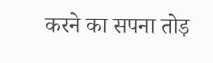करने का सपना तोड़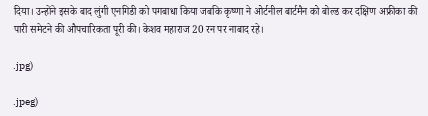दिया। उन्होंने इसके बाद लुंगी एनगिडी को पगबाधा किया जबकि कृष्णा ने ओर्टनील बार्टमैन को बोल्ड कर दक्षिण अफ्रीका की पारी समेटने की औपचारिकता पूरी की। केशव महाराज 20 रन पर नाबाद रहे।

.jpg)

.jpeg)